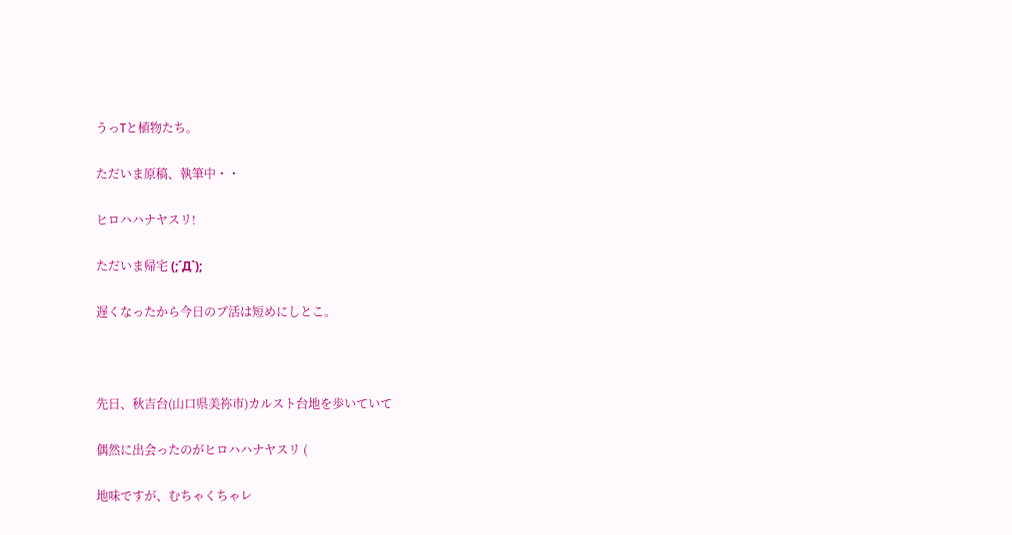うっTと植物たち。

ただいま原稿、執筆中・・

ヒロハハナヤスリ!

ただいま帰宅 (;´Д`);

遅くなったから今日のブ活は短めにしとこ。



先日、秋吉台(山口県美祢市)カルスト台地を歩いていて

偶然に出会ったのがヒロハハナヤスリ (

地味ですが、むちゃくちゃレ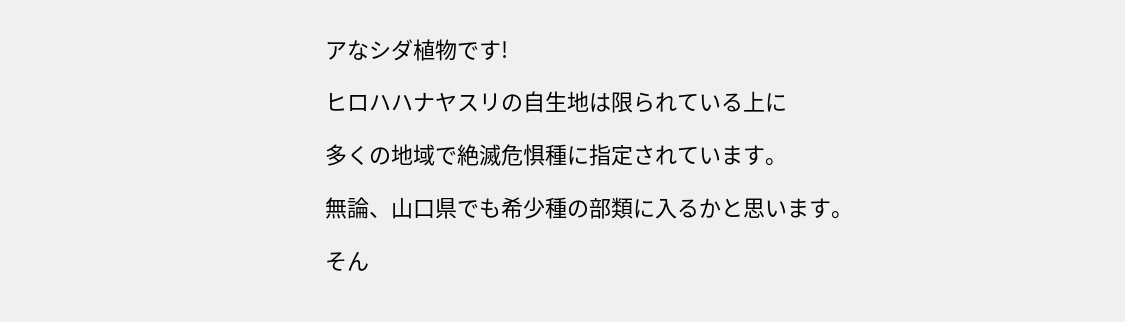アなシダ植物です!

ヒロハハナヤスリの自生地は限られている上に

多くの地域で絶滅危惧種に指定されています。

無論、山口県でも希少種の部類に入るかと思います。

そん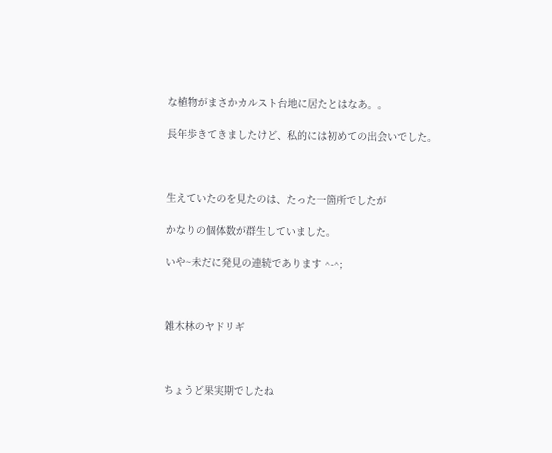な植物がまさかカルスト台地に居たとはなあ。。

長年歩きてきましたけど、私的には初めての出会いでした。



生えていたのを見たのは、たった一箇所でしたが

かなりの個体数が群生していました。

いや~未だに発見の連続であります ^-^;



雑木林のヤドリギ



ちょうど果実期でしたね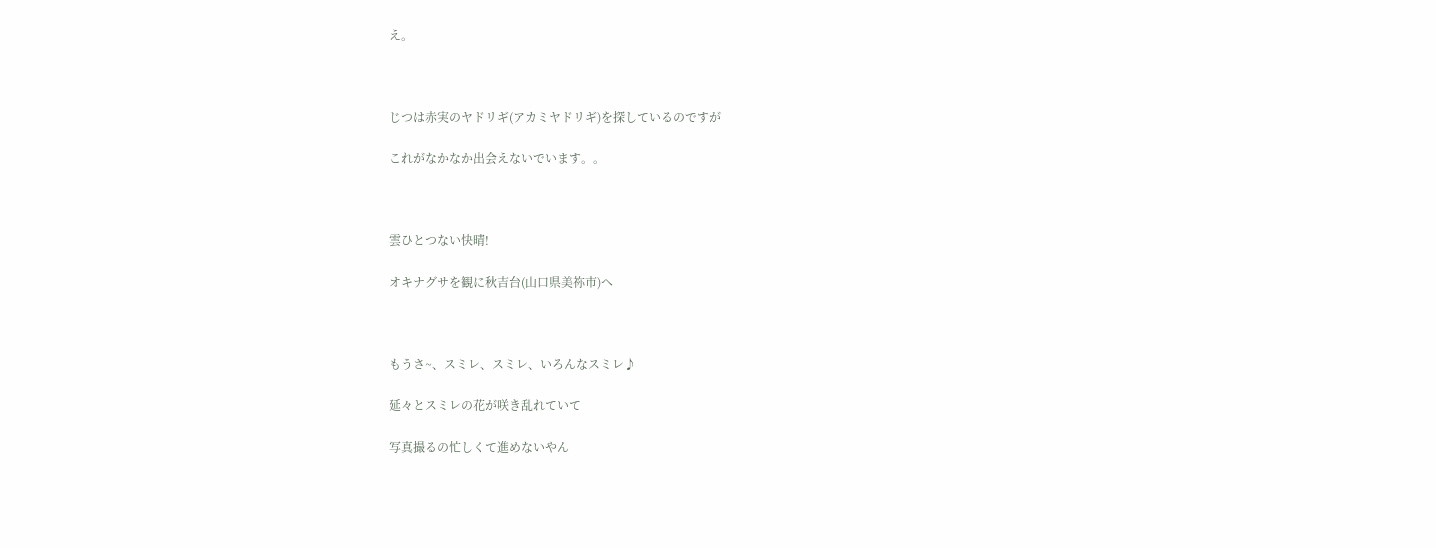え。



じつは赤実のヤドリギ(アカミヤドリギ)を探しているのですが

これがなかなか出会えないでいます。。



雲ひとつない快晴!

オキナグサを観に秋吉台(山口県美祢市)へ



もうさ~、スミレ、スミレ、いろんなスミレ♪

延々とスミレの花が咲き乱れていて

写真撮るの忙しくて進めないやん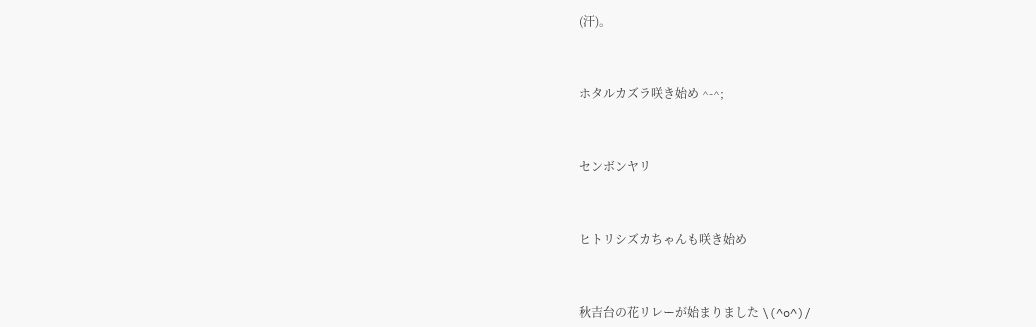(汗)。



ホタルカズラ咲き始め ^-^;



センボンヤリ



ヒトリシズカちゃんも咲き始め



秋吉台の花リレーが始まりました \(^o^)/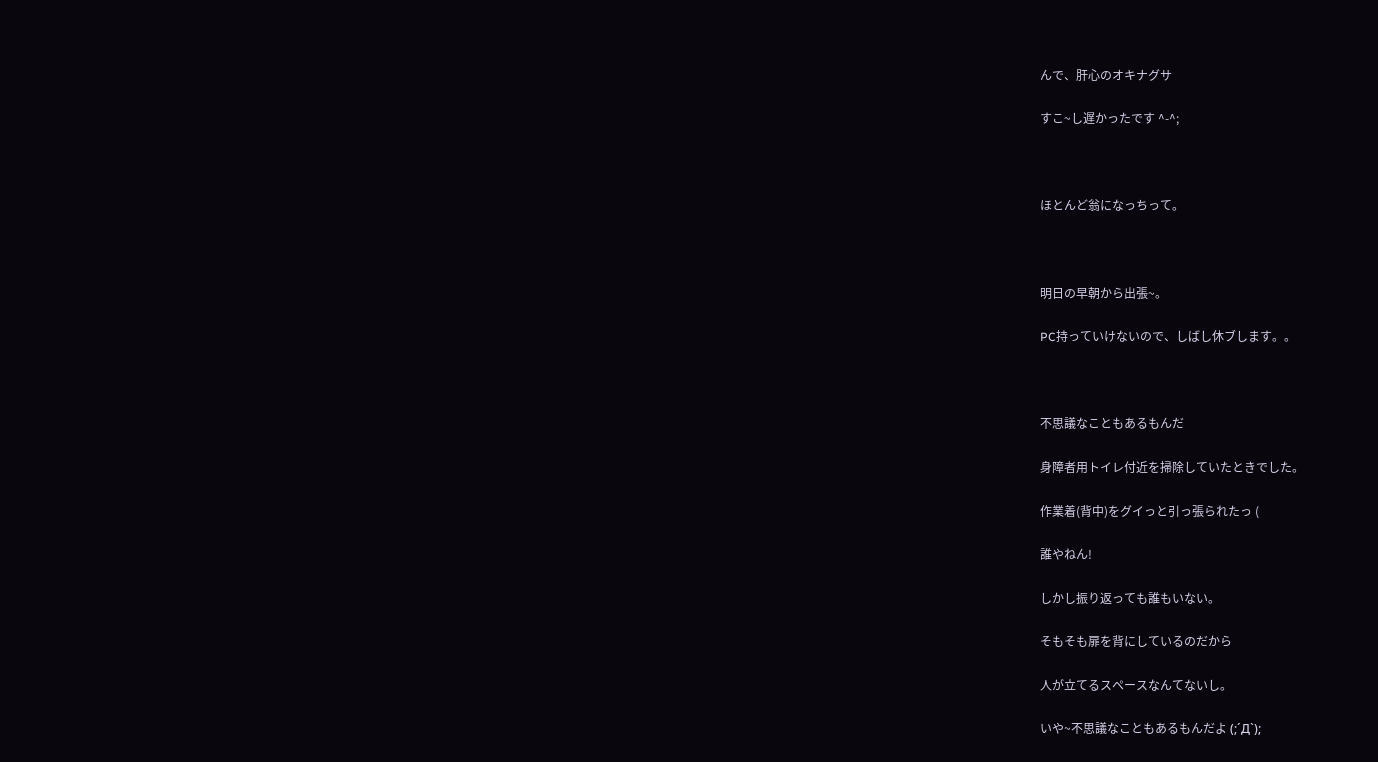んで、肝心のオキナグサ

すこ~し遅かったです ^-^;



ほとんど翁になっちって。



明日の早朝から出張~。

PC持っていけないので、しばし休ブします。。



不思議なこともあるもんだ

身障者用トイレ付近を掃除していたときでした。

作業着(背中)をグイっと引っ張られたっ (

誰やねん!

しかし振り返っても誰もいない。

そもそも扉を背にしているのだから

人が立てるスペースなんてないし。

いや~不思議なこともあるもんだよ (;´Д`);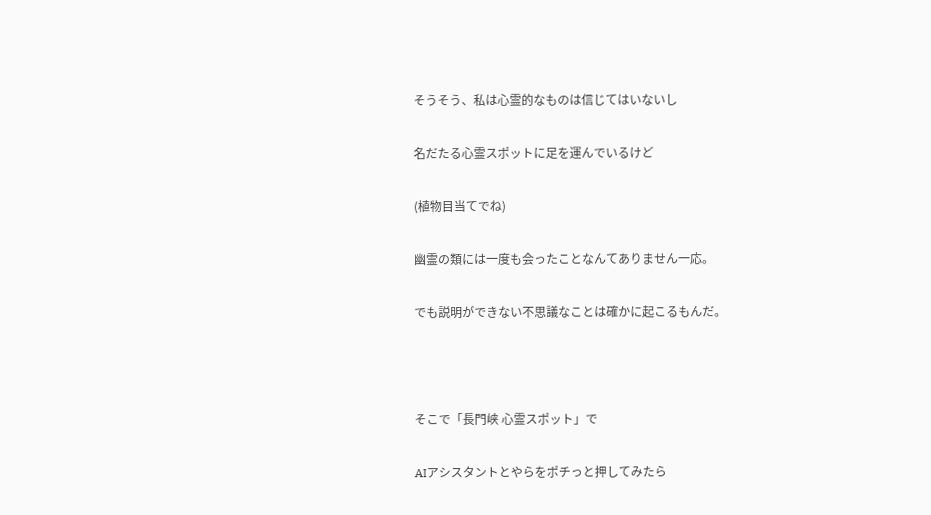そうそう、私は心霊的なものは信じてはいないし

名だたる心霊スポットに足を運んでいるけど

(植物目当てでね)

幽霊の類には一度も会ったことなんてありません一応。

でも説明ができない不思議なことは確かに起こるもんだ。



そこで「長門峡 心霊スポット」で

AIアシスタントとやらをポチっと押してみたら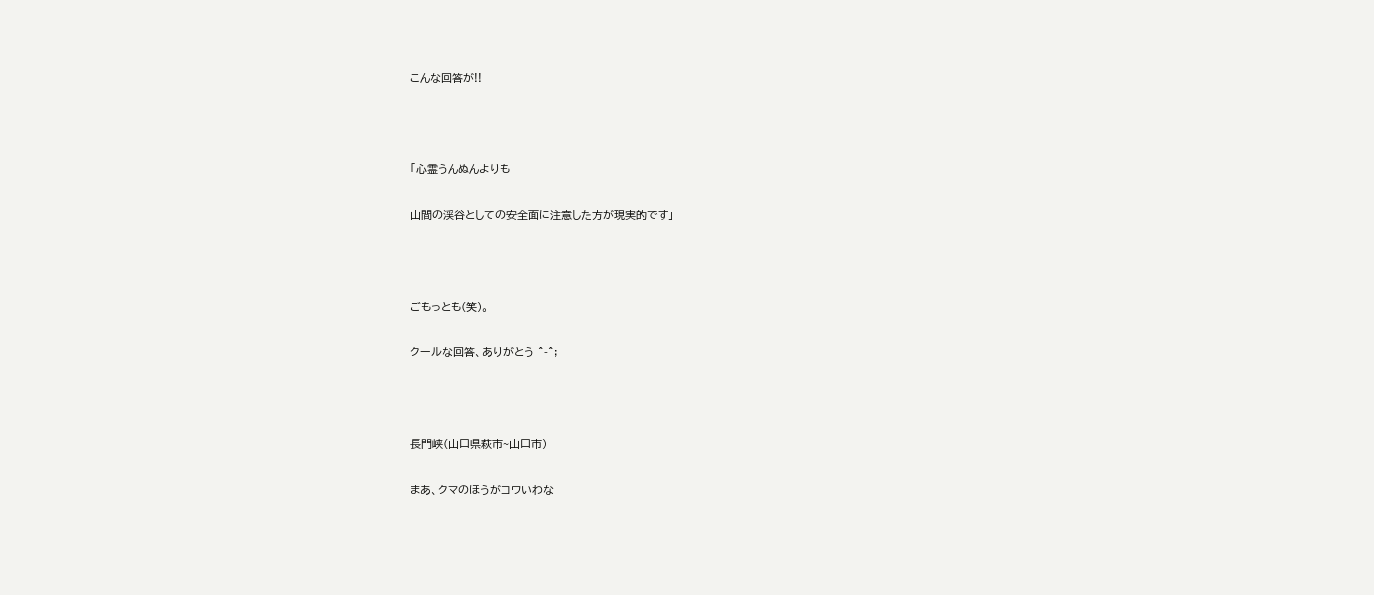こんな回答が!!



「心霊うんぬんよりも

山間の渓谷としての安全面に注意した方が現実的です」



ごもっとも(笑)。

クールな回答、ありがとう ^-^;



長門峡(山口県萩市~山口市)

まあ、クマのほうがコワいわな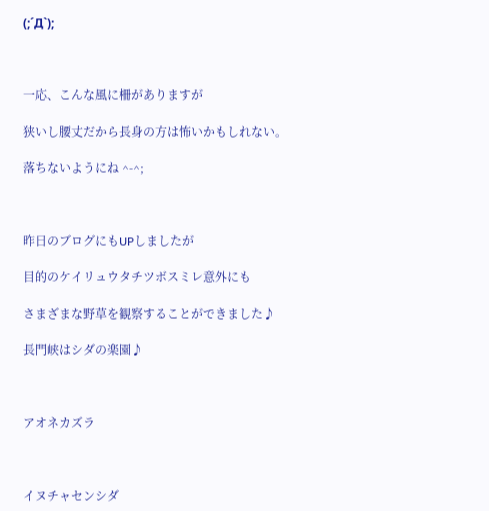(;´Д`);



一応、こんな風に柵がありますが

狭いし腰丈だから長身の方は怖いかもしれない。

落ちないようにね ^-^;



昨日のブログにもUPしましたが

目的のケイリュウタチツボスミレ意外にも

さまざまな野草を観察することができました♪

長門峡はシダの楽園♪



アオネカズラ



イヌチャセンシダ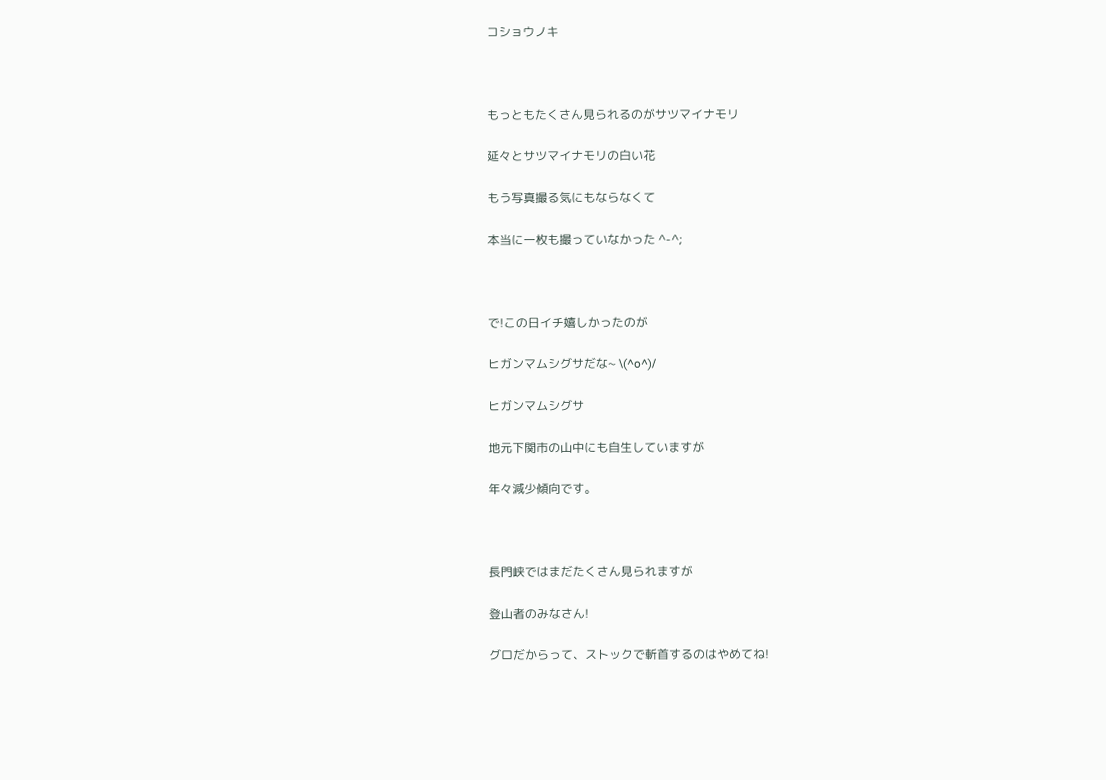コショウノキ



もっともたくさん見られるのがサツマイナモリ

延々とサツマイナモリの白い花

もう写真撮る気にもならなくて

本当に一枚も撮っていなかった ^-^;



で!この日イチ嬉しかったのが

ヒガンマムシグサだな~ \(^o^)/

ヒガンマムシグサ

地元下関市の山中にも自生していますが

年々減少傾向です。



長門峡ではまだたくさん見られますが

登山者のみなさん!

グロだからって、ストックで斬首するのはやめてね!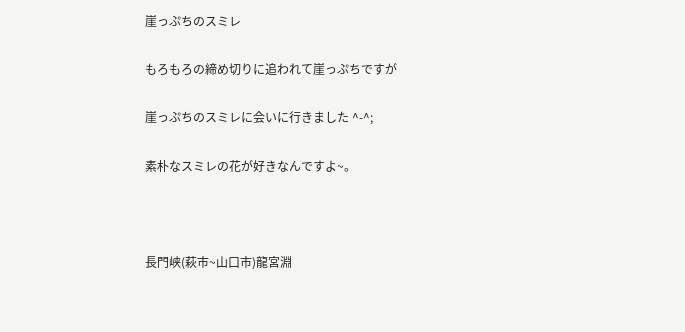崖っぷちのスミレ

もろもろの締め切りに追われて崖っぷちですが

崖っぷちのスミレに会いに行きました ^-^;

素朴なスミレの花が好きなんですよ~。



長門峡(萩市~山口市)龍宮淵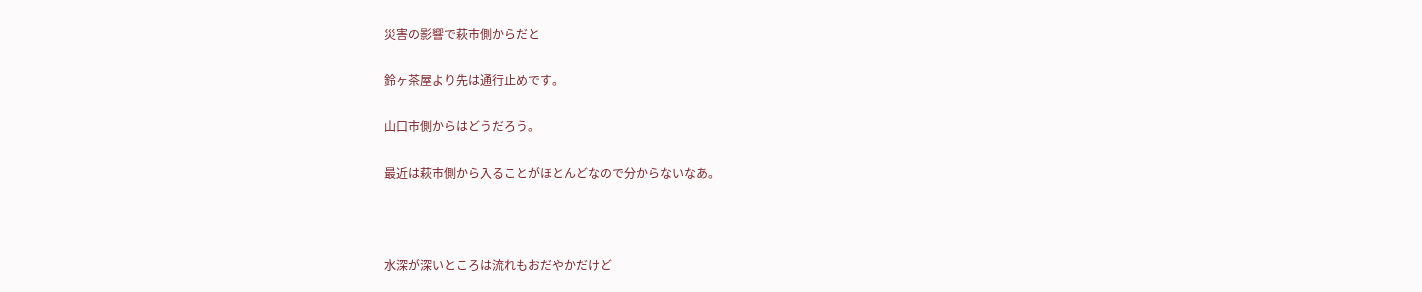災害の影響で萩市側からだと

鈴ヶ茶屋より先は通行止めです。

山口市側からはどうだろう。

最近は萩市側から入ることがほとんどなので分からないなあ。



水深が深いところは流れもおだやかだけど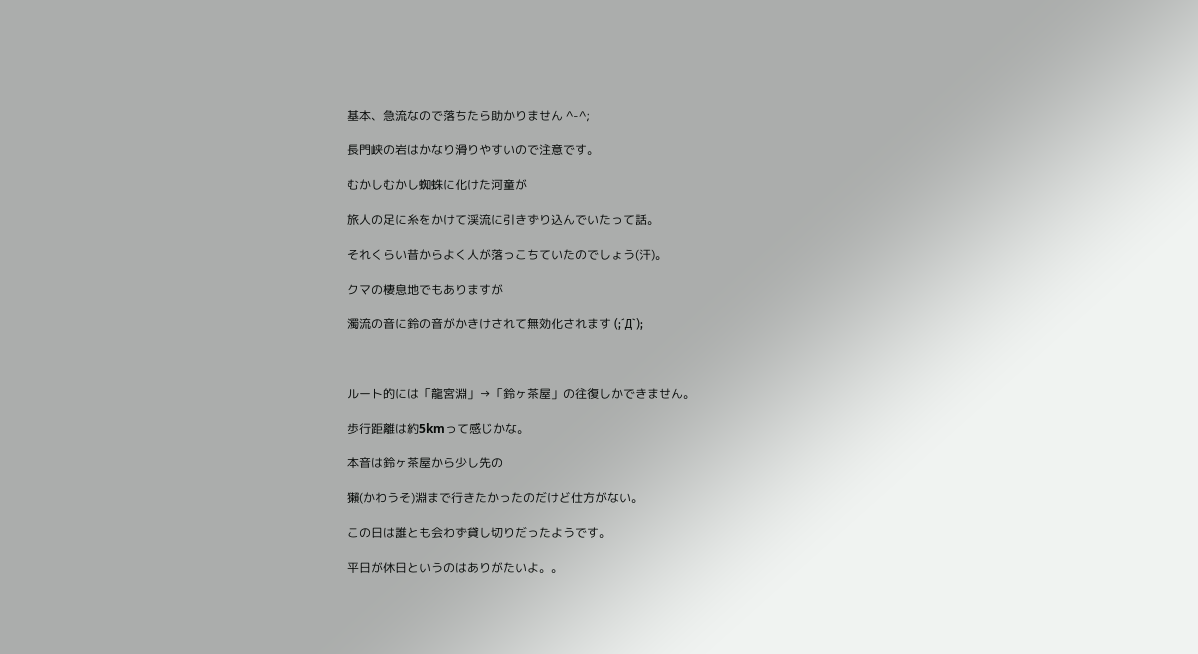基本、急流なので落ちたら助かりません ^-^;

長門峡の岩はかなり滑りやすいので注意です。

むかしむかし蜘蛛に化けた河童が

旅人の足に糸をかけて渓流に引きずり込んでいたって話。

それくらい昔からよく人が落っこちていたのでしょう(汗)。

クマの棲息地でもありますが

濁流の音に鈴の音がかきけされて無効化されます (;´Д`);



ルート的には「龍宮淵」→「鈴ヶ茶屋」の往復しかできません。

歩行距離は約5kmって感じかな。

本音は鈴ヶ茶屋から少し先の

獺(かわうそ)淵まで行きたかったのだけど仕方がない。

この日は誰とも会わず貸し切りだったようです。

平日が休日というのはありがたいよ。。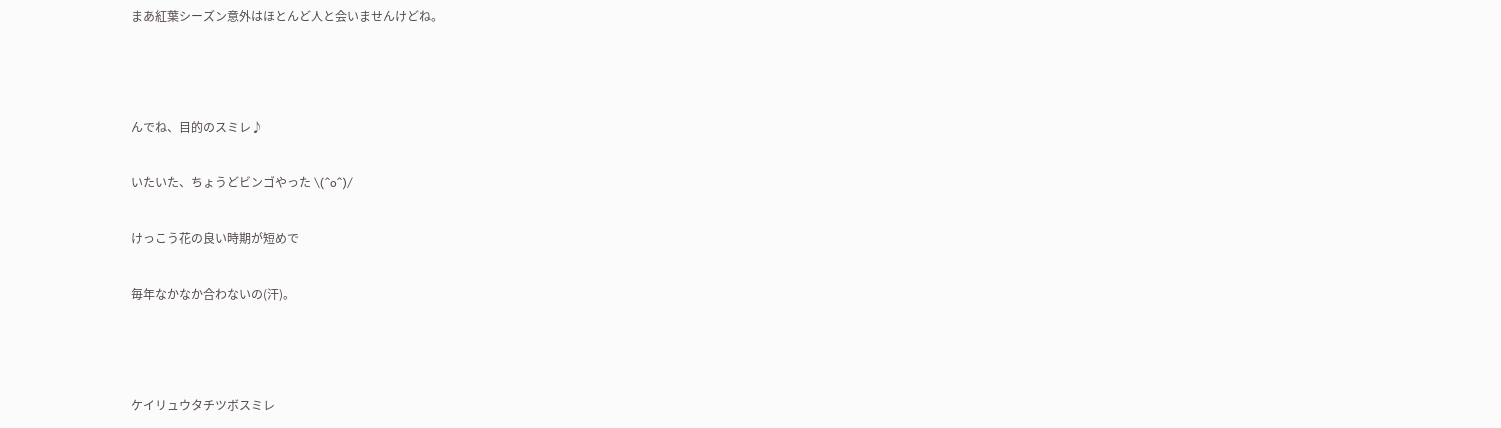まあ紅葉シーズン意外はほとんど人と会いませんけどね。



んでね、目的のスミレ♪

いたいた、ちょうどビンゴやった \(^o^)/

けっこう花の良い時期が短めで

毎年なかなか合わないの(汗)。



ケイリュウタチツボスミレ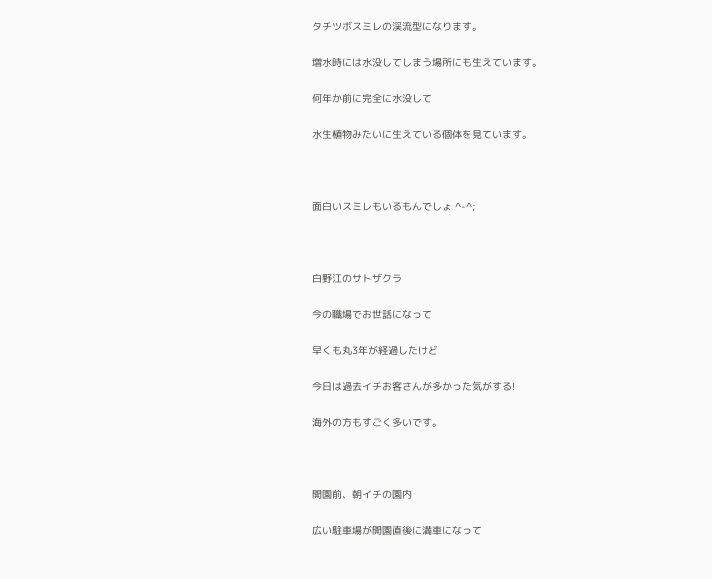タチツボスミレの渓流型になります。

増水時には水没してしまう場所にも生えています。

何年か前に完全に水没して

水生植物みたいに生えている個体を見ています。



面白いスミレもいるもんでしょ ^-^;



白野江のサトザクラ

今の職場でお世話になって

早くも丸3年が経過したけど

今日は過去イチお客さんが多かった気がする!

海外の方もすごく多いです。



開園前、朝イチの園内

広い駐車場が開園直後に満車になって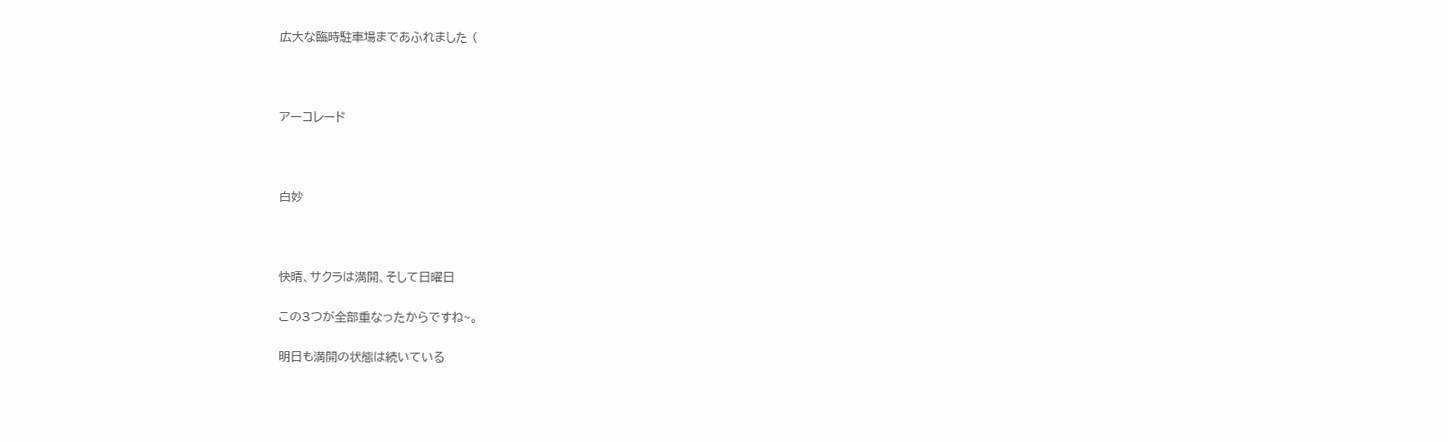広大な臨時駐車場まであふれました (



アーコレード



白妙



快晴、サクラは満開、そして日曜日

この3つが全部重なったからですね~。

明日も満開の状態は続いている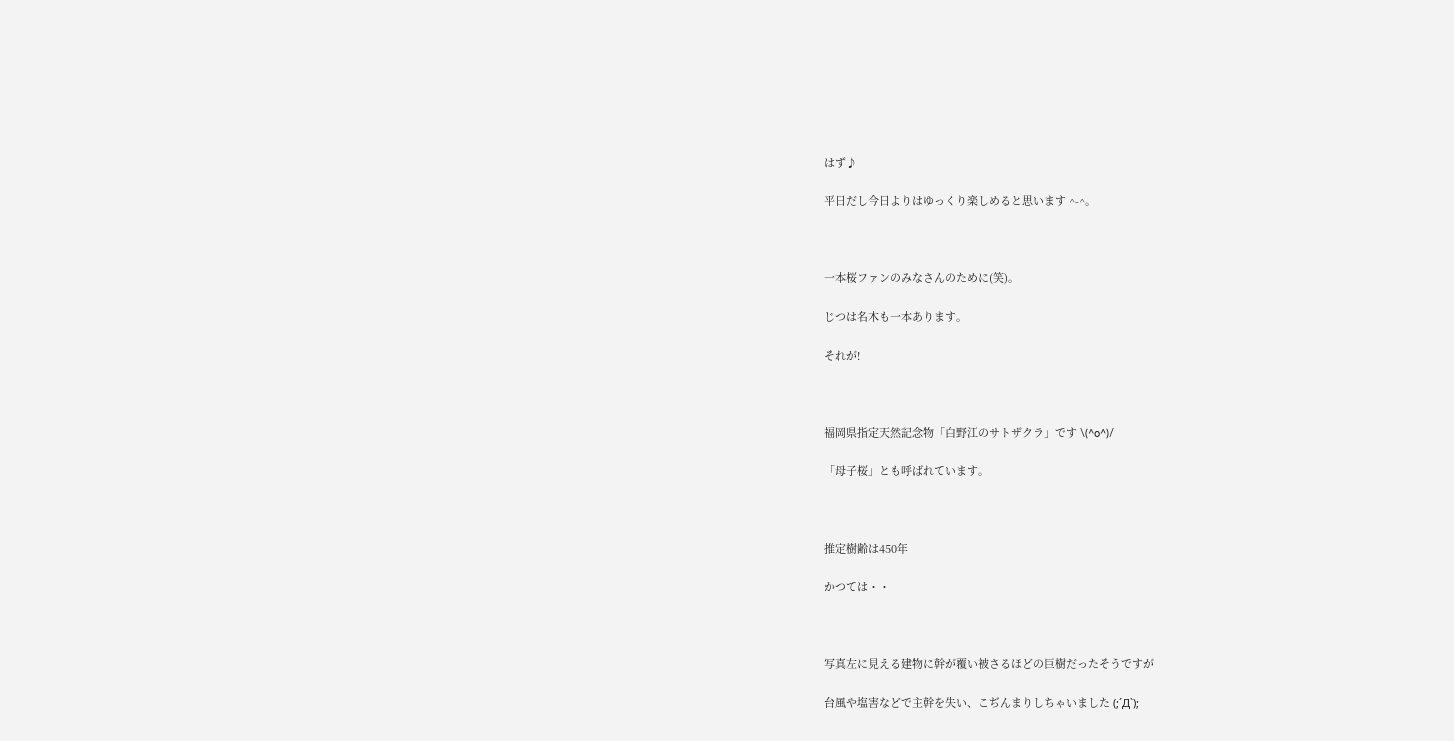はず♪

平日だし今日よりはゆっくり楽しめると思います ^-^。



一本桜ファンのみなさんのために(笑)。

じつは名木も一本あります。

それが!



福岡県指定天然記念物「白野江のサトザクラ」です \(^o^)/

「母子桜」とも呼ばれています。



推定樹齢は450年

かつては・・



写真左に見える建物に幹が覆い被さるほどの巨樹だったそうですが

台風や塩害などで主幹を失い、こぢんまりしちゃいました (;´Д`);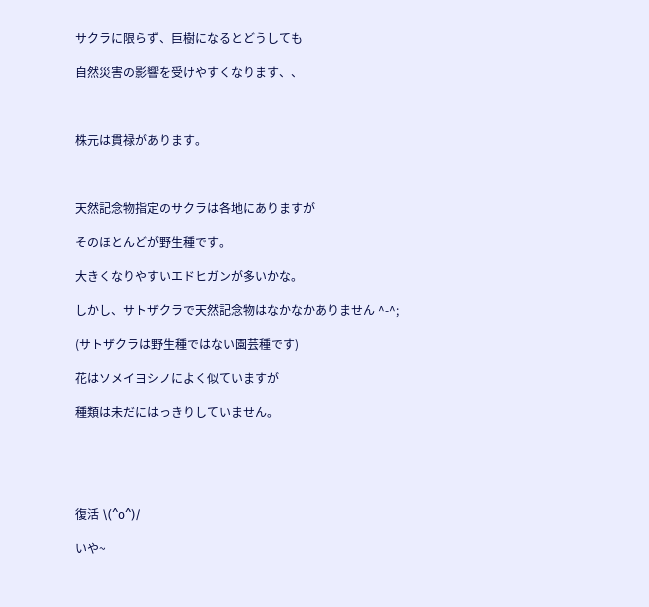サクラに限らず、巨樹になるとどうしても

自然災害の影響を受けやすくなります、、



株元は貫禄があります。



天然記念物指定のサクラは各地にありますが

そのほとんどが野生種です。

大きくなりやすいエドヒガンが多いかな。

しかし、サトザクラで天然記念物はなかなかありません ^-^;

(サトザクラは野生種ではない園芸種です)

花はソメイヨシノによく似ていますが

種類は未だにはっきりしていません。





復活 \(^o^)/

いや~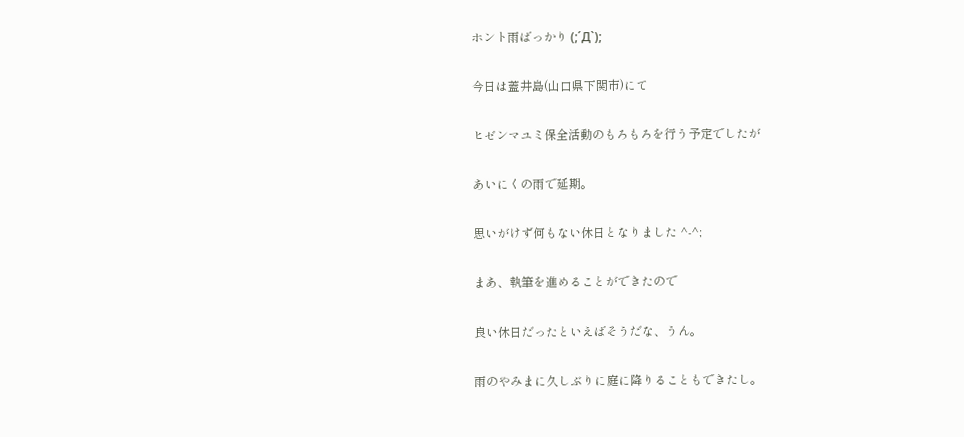ホント雨ばっかり (;´Д`);

今日は蓋井島(山口県下関市)にて

ヒゼンマユミ保全活動のもろもろを行う予定でしたが

あいにくの雨で延期。

思いがけず何もない休日となりました ^-^;

まあ、執筆を進めることができたので

良い休日だったといえばそうだな、うん。

雨のやみまに久しぶりに庭に降りることもできたし。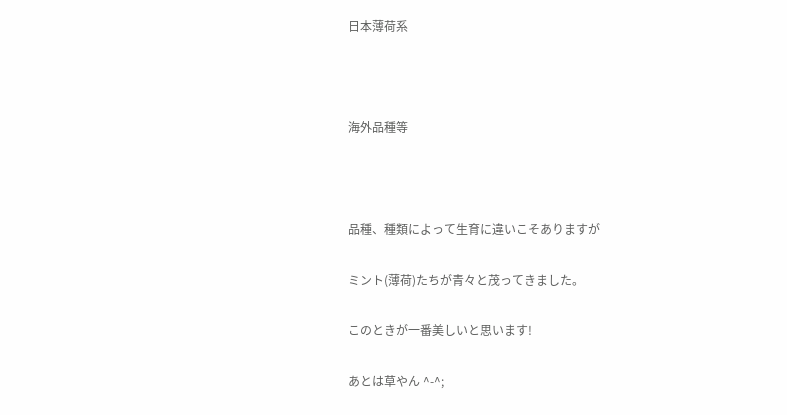日本薄荷系



海外品種等



品種、種類によって生育に違いこそありますが

ミント(薄荷)たちが青々と茂ってきました。

このときが一番美しいと思います!

あとは草やん ^-^;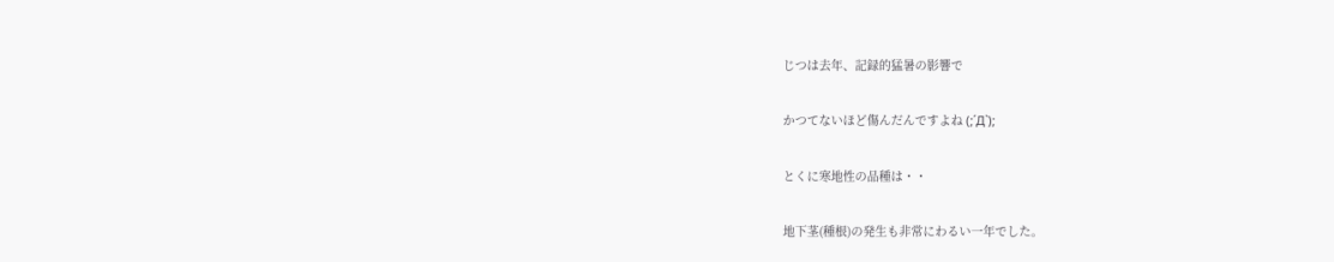じつは去年、記録的猛暑の影響で

かつてないほど傷んだんですよね (;´Д`);

とくに寒地性の品種は・・

地下茎(種根)の発生も非常にわるい一年でした。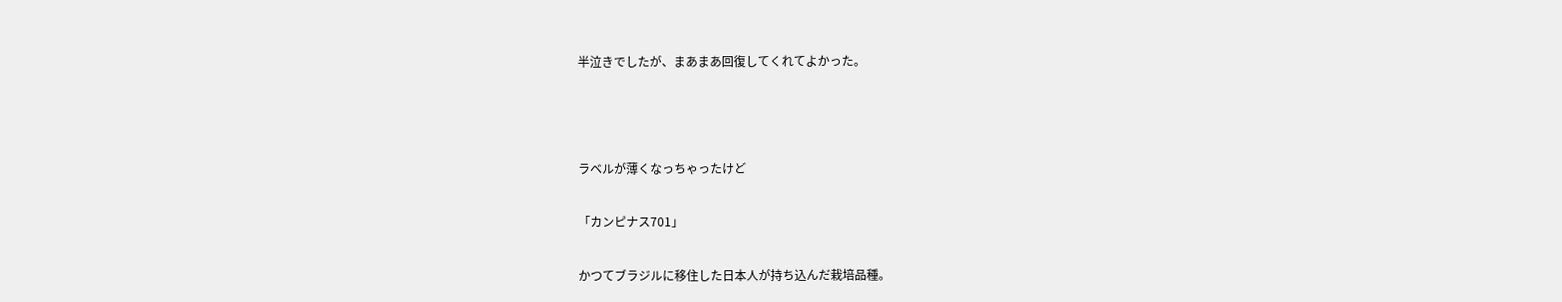半泣きでしたが、まあまあ回復してくれてよかった。



ラベルが薄くなっちゃったけど

「カンピナス701」

かつてブラジルに移住した日本人が持ち込んだ栽培品種。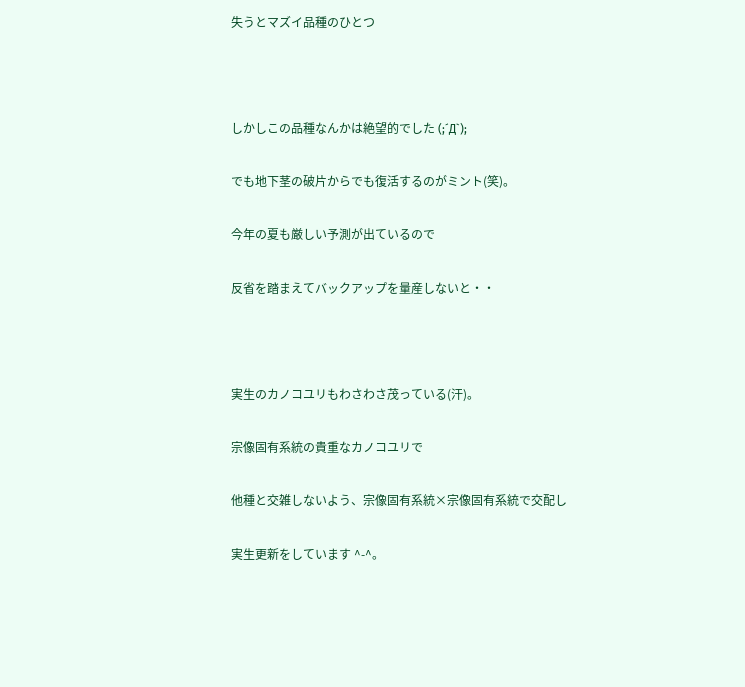失うとマズイ品種のひとつ



しかしこの品種なんかは絶望的でした (;´Д`);

でも地下茎の破片からでも復活するのがミント(笑)。

今年の夏も厳しい予測が出ているので

反省を踏まえてバックアップを量産しないと・・



実生のカノコユリもわさわさ茂っている(汗)。

宗像固有系統の貴重なカノコユリで

他種と交雑しないよう、宗像固有系統×宗像固有系統で交配し

実生更新をしています ^-^。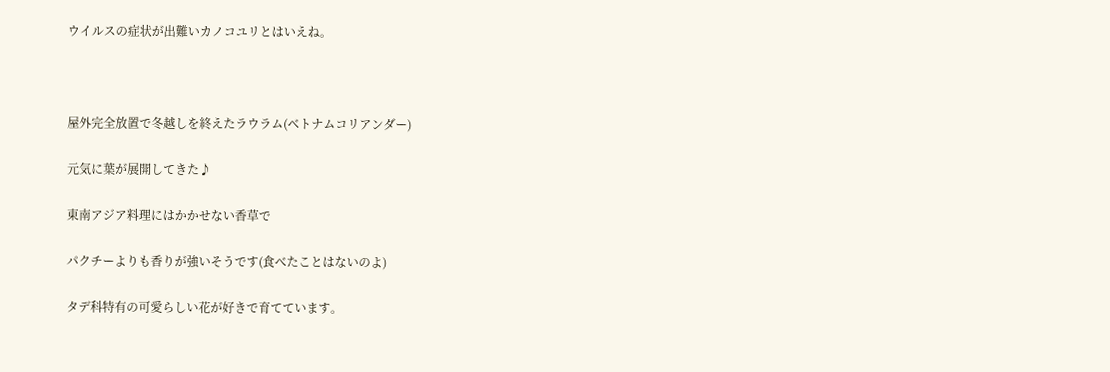ウイルスの症状が出難いカノコユリとはいえね。



屋外完全放置で冬越しを終えたラウラム(ベトナムコリアンダー)

元気に葉が展開してきた♪

東南アジア料理にはかかせない香草で

パクチーよりも香りが強いそうです(食べたことはないのよ)

タデ科特有の可愛らしい花が好きで育てています。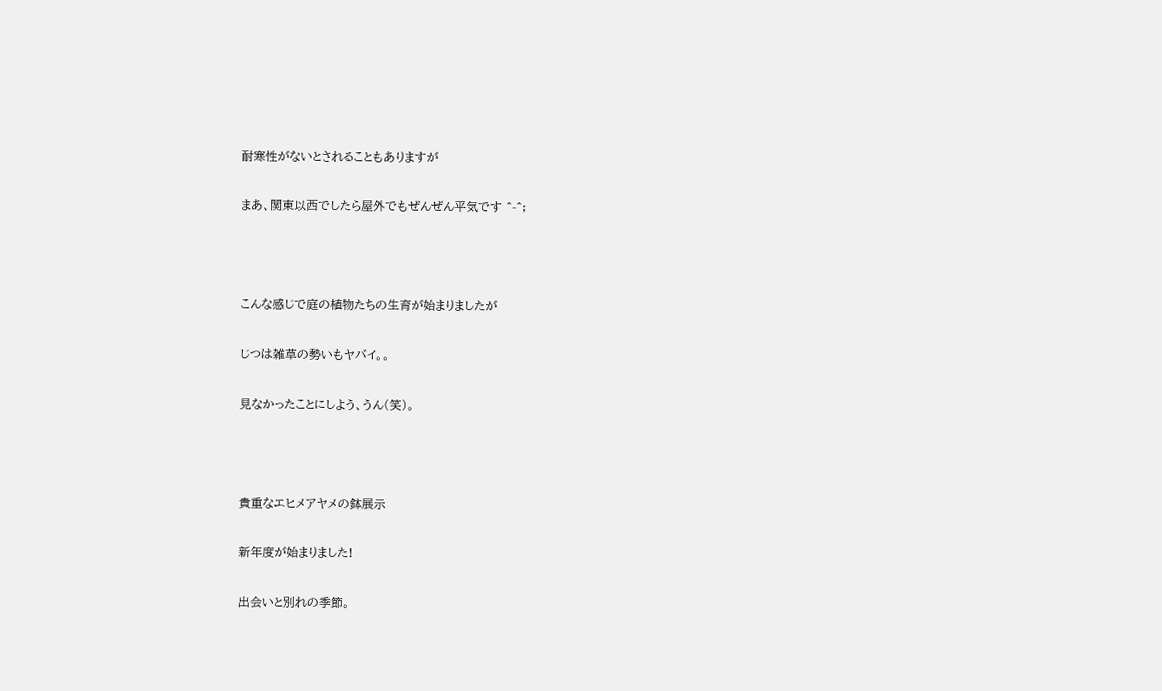耐寒性がないとされることもありますが

まあ、関東以西でしたら屋外でもぜんぜん平気です ^-^;



こんな感じで庭の植物たちの生育が始まりましたが

じつは雑草の勢いもヤバイ。。

見なかったことにしよう、うん(笑)。



貴重なエヒメアヤメの鉢展示

新年度が始まりました!

出会いと別れの季節。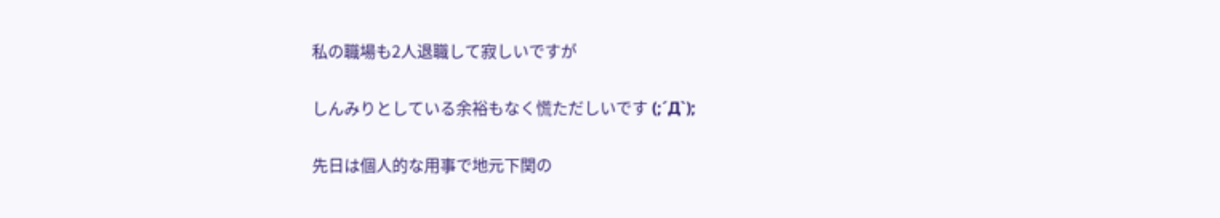私の職場も2人退職して寂しいですが

しんみりとしている余裕もなく慌ただしいです (;´Д`);

先日は個人的な用事で地元下関の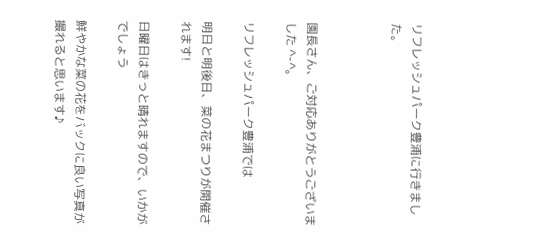リフレッシュパーク豊浦に行きました。



園長さん、ご対応ありがとうございました ^-^。

リフレッシュパーク豊浦では

明日と明後日、菜の花まつりが開催されます!

日曜日はきっと晴れますので、いかがでしょう

鮮やかな菜の花をバックに良い写真が撮れると思います♪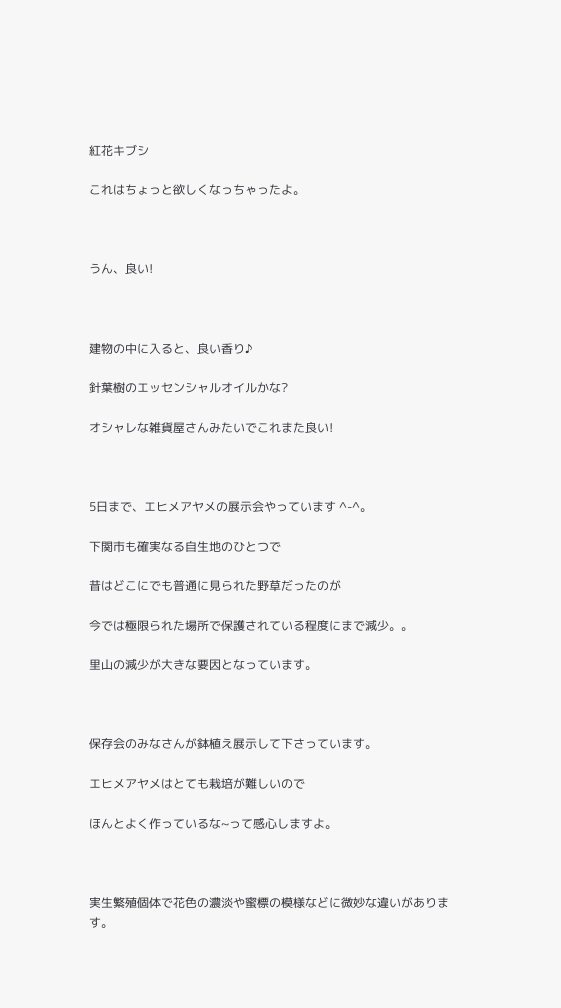紅花キブシ

これはちょっと欲しくなっちゃったよ。



うん、良い!



建物の中に入ると、良い香り♪

針葉樹のエッセンシャルオイルかな?

オシャレな雑貨屋さんみたいでこれまた良い!



5日まで、エヒメアヤメの展示会やっています ^-^。

下関市も確実なる自生地のひとつで

昔はどこにでも普通に見られた野草だったのが

今では極限られた場所で保護されている程度にまで減少。。

里山の減少が大きな要因となっています。



保存会のみなさんが鉢植え展示して下さっています。

エヒメアヤメはとても栽培が難しいので

ほんとよく作っているな~って感心しますよ。



実生繁殖個体で花色の濃淡や蜜標の模様などに微妙な違いがあります。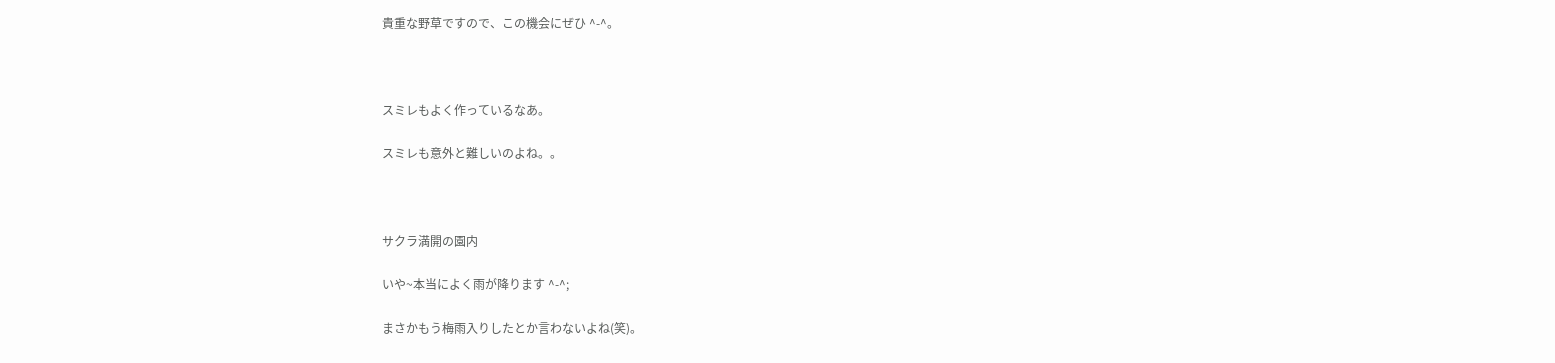貴重な野草ですので、この機会にぜひ ^-^。



スミレもよく作っているなあ。

スミレも意外と難しいのよね。。



サクラ満開の園内

いや~本当によく雨が降ります ^-^;

まさかもう梅雨入りしたとか言わないよね(笑)。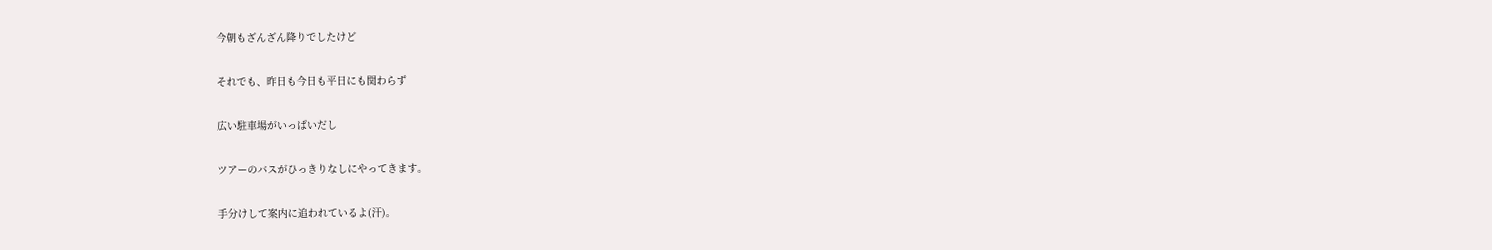今朝もざんざん降りでしたけど

それでも、昨日も今日も平日にも関わらず

広い駐車場がいっぱいだし

ツアーのバスがひっきりなしにやってきます。

手分けして案内に追われているよ(汗)。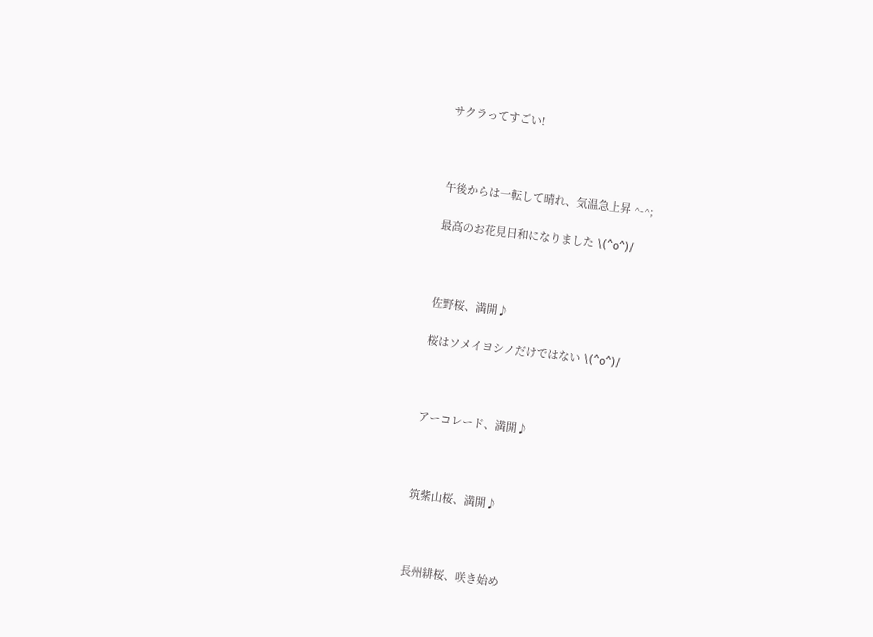サクラってすごい!



午後からは一転して晴れ、気温急上昇 ^-^;

最高のお花見日和になりました \(^o^)/



佐野桜、満開♪

桜はソメイヨシノだけではない \(^o^)/



アーコレード、満開♪



筑紫山桜、満開♪



長州緋桜、咲き始め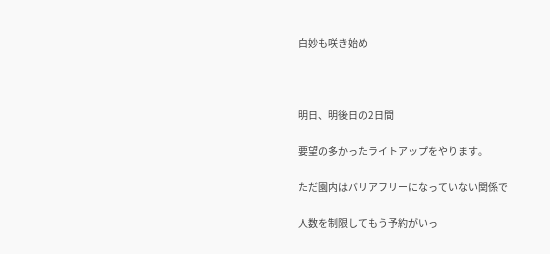白妙も咲き始め



明日、明後日の2日間

要望の多かったライトアップをやります。

ただ園内はバリアフリーになっていない関係で

人数を制限してもう予約がいっ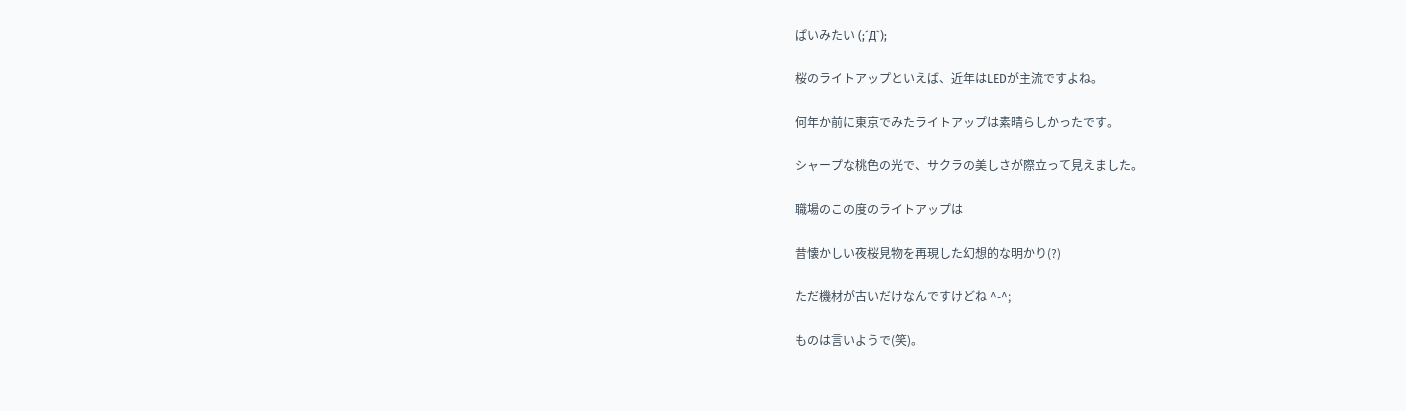ぱいみたい (;´Д`);

桜のライトアップといえば、近年はLEDが主流ですよね。

何年か前に東京でみたライトアップは素晴らしかったです。

シャープな桃色の光で、サクラの美しさが際立って見えました。

職場のこの度のライトアップは

昔懐かしい夜桜見物を再現した幻想的な明かり(?)

ただ機材が古いだけなんですけどね ^-^;

ものは言いようで(笑)。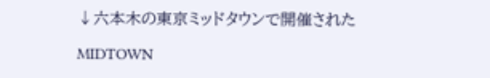↓六本木の東京ミッドタウンで開催された

MIDTOWN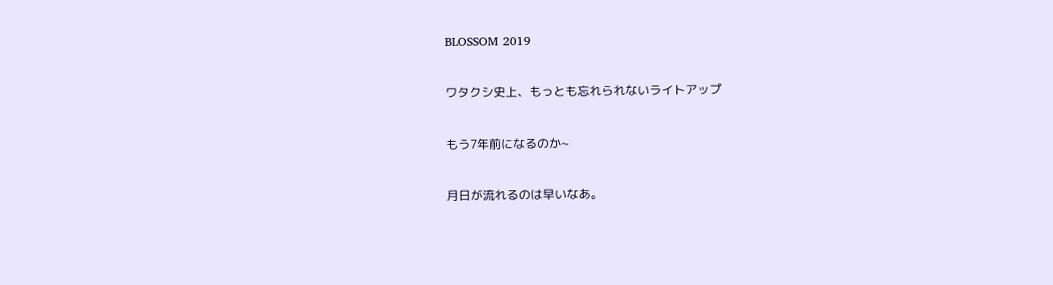BLOSSOM 2019

ワタクシ史上、もっとも忘れられないライトアップ

もう7年前になるのか~

月日が流れるのは早いなあ。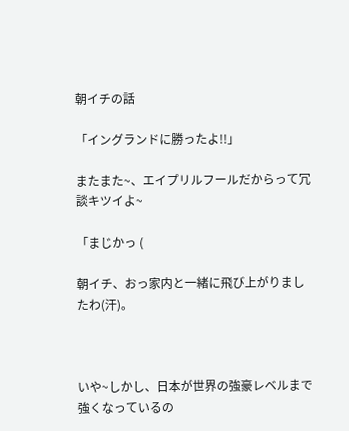朝イチの話

「イングランドに勝ったよ!!」

またまた~、エイプリルフールだからって冗談キツイよ~

「まじかっ (

朝イチ、おっ家内と一緒に飛び上がりましたわ(汗)。



いや~しかし、日本が世界の強豪レベルまで強くなっているの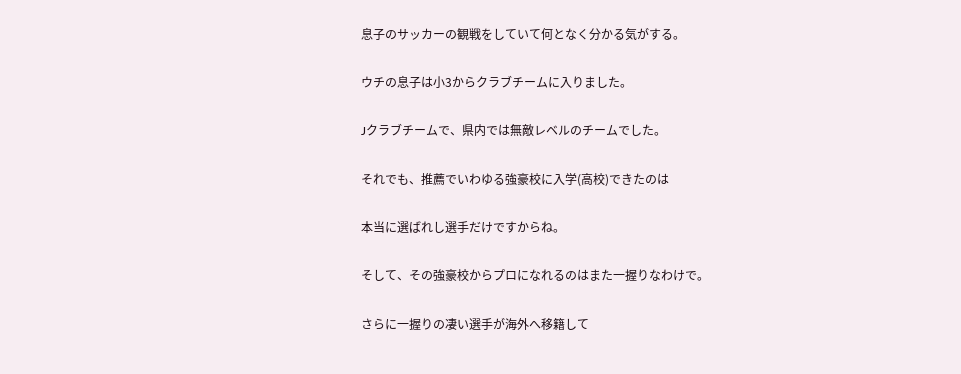息子のサッカーの観戦をしていて何となく分かる気がする。

ウチの息子は小3からクラブチームに入りました。

Jクラブチームで、県内では無敵レベルのチームでした。

それでも、推薦でいわゆる強豪校に入学(高校)できたのは

本当に選ばれし選手だけですからね。

そして、その強豪校からプロになれるのはまた一握りなわけで。

さらに一握りの凄い選手が海外へ移籍して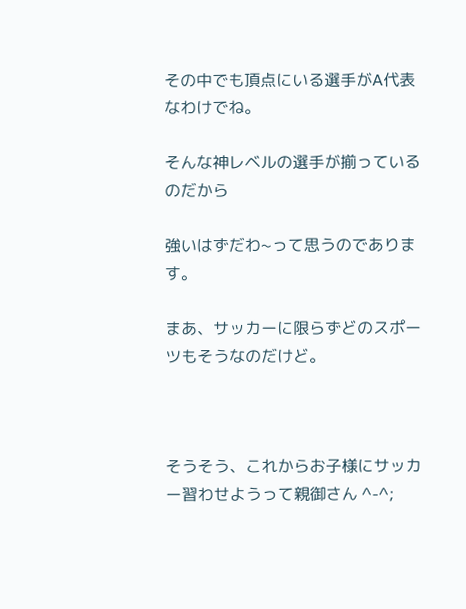その中でも頂点にいる選手がA代表なわけでね。

そんな神レベルの選手が揃っているのだから

強いはずだわ~って思うのであります。

まあ、サッカーに限らずどのスポーツもそうなのだけど。



そうそう、これからお子様にサッカー習わせようって親御さん ^-^;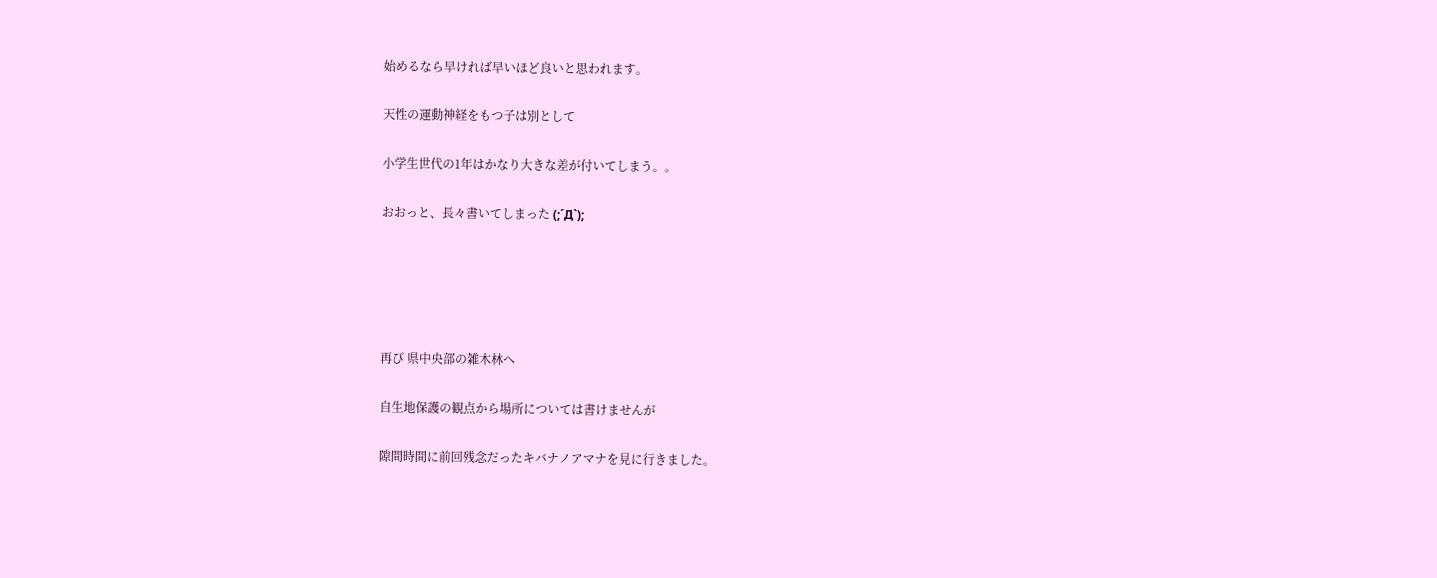始めるなら早ければ早いほど良いと思われます。

天性の運動神経をもつ子は別として

小学生世代の1年はかなり大きな差が付いてしまう。。

おおっと、長々書いてしまった (;´Д`);





再び 県中央部の雑木林へ

自生地保護の観点から場所については書けませんが

隙間時間に前回残念だったキバナノアマナを見に行きました。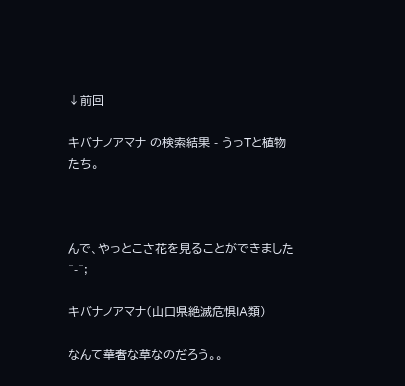↓前回

キバナノアマナ の検索結果 - うっTと植物たち。



んで、やっとこさ花を見ることができました ^-^;

キバナノアマナ(山口県絶滅危惧IA類)

なんて華奢な草なのだろう。。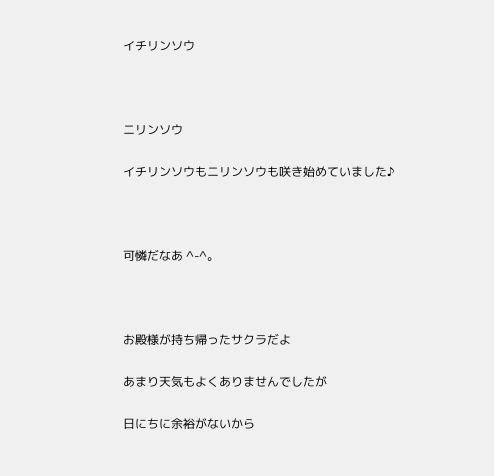イチリンソウ



ニリンソウ

イチリンソウもニリンソウも咲き始めていました♪



可憐だなあ ^-^。



お殿様が持ち帰ったサクラだよ

あまり天気もよくありませんでしたが

日にちに余裕がないから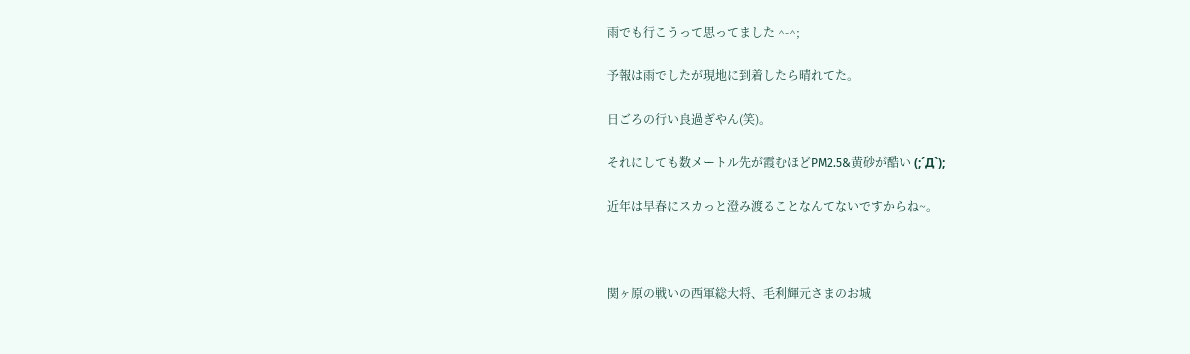雨でも行こうって思ってました ^-^;

予報は雨でしたが現地に到着したら晴れてた。

日ごろの行い良過ぎやん(笑)。

それにしても数メートル先が霞むほどPM2.5&黄砂が酷い (;´Д`);

近年は早春にスカっと澄み渡ることなんてないですからね~。



関ヶ原の戦いの西軍総大将、毛利輝元さまのお城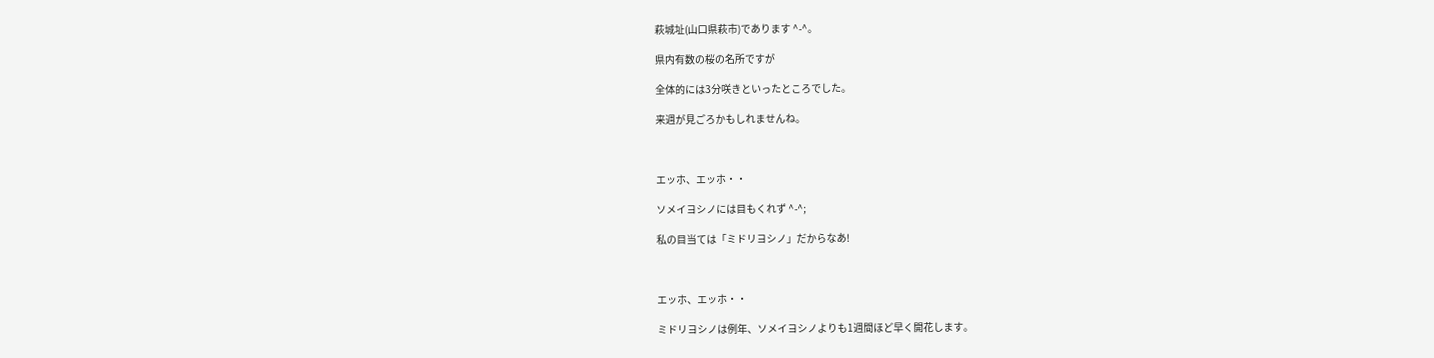萩城址(山口県萩市)であります ^-^。

県内有数の桜の名所ですが

全体的には3分咲きといったところでした。

来週が見ごろかもしれませんね。



エッホ、エッホ・・

ソメイヨシノには目もくれず ^-^;

私の目当ては「ミドリヨシノ」だからなあ!



エッホ、エッホ・・

ミドリヨシノは例年、ソメイヨシノよりも1週間ほど早く開花します。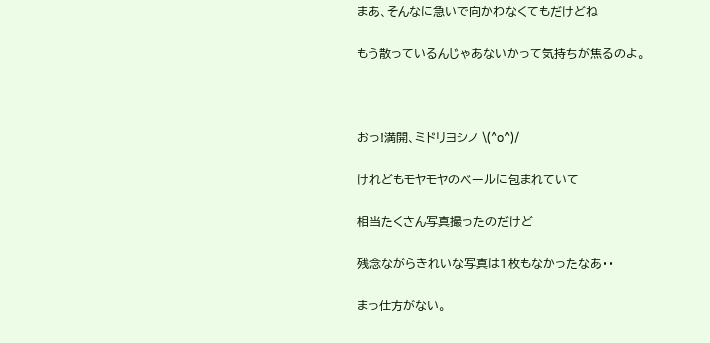まあ、そんなに急いで向かわなくてもだけどね

もう散っているんじゃあないかって気持ちが焦るのよ。



おっ!満開、ミドリヨシノ \(^o^)/

けれどもモヤモヤのベールに包まれていて

相当たくさん写真撮ったのだけど

残念ながらきれいな写真は1枚もなかったなあ・・

まっ仕方がない。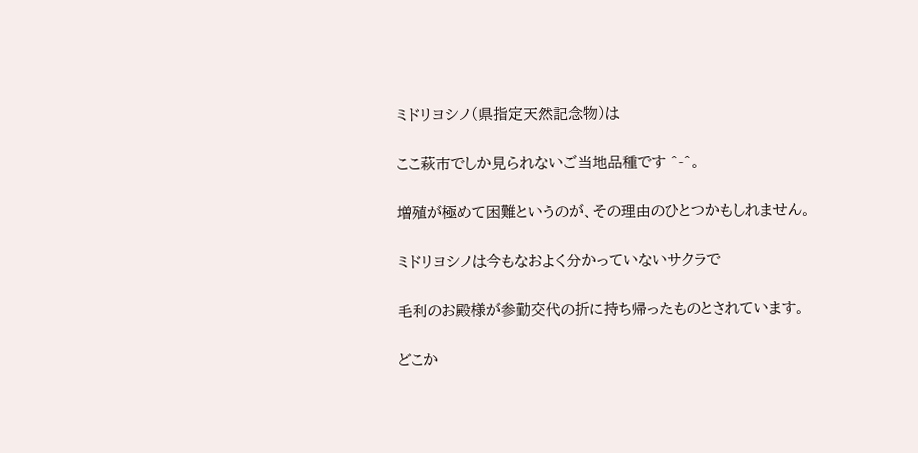ミドリヨシノ(県指定天然記念物)は

ここ萩市でしか見られないご当地品種です ^-^。

増殖が極めて困難というのが、その理由のひとつかもしれません。

ミドリヨシノは今もなおよく分かっていないサクラで

毛利のお殿様が参勤交代の折に持ち帰ったものとされています。

どこか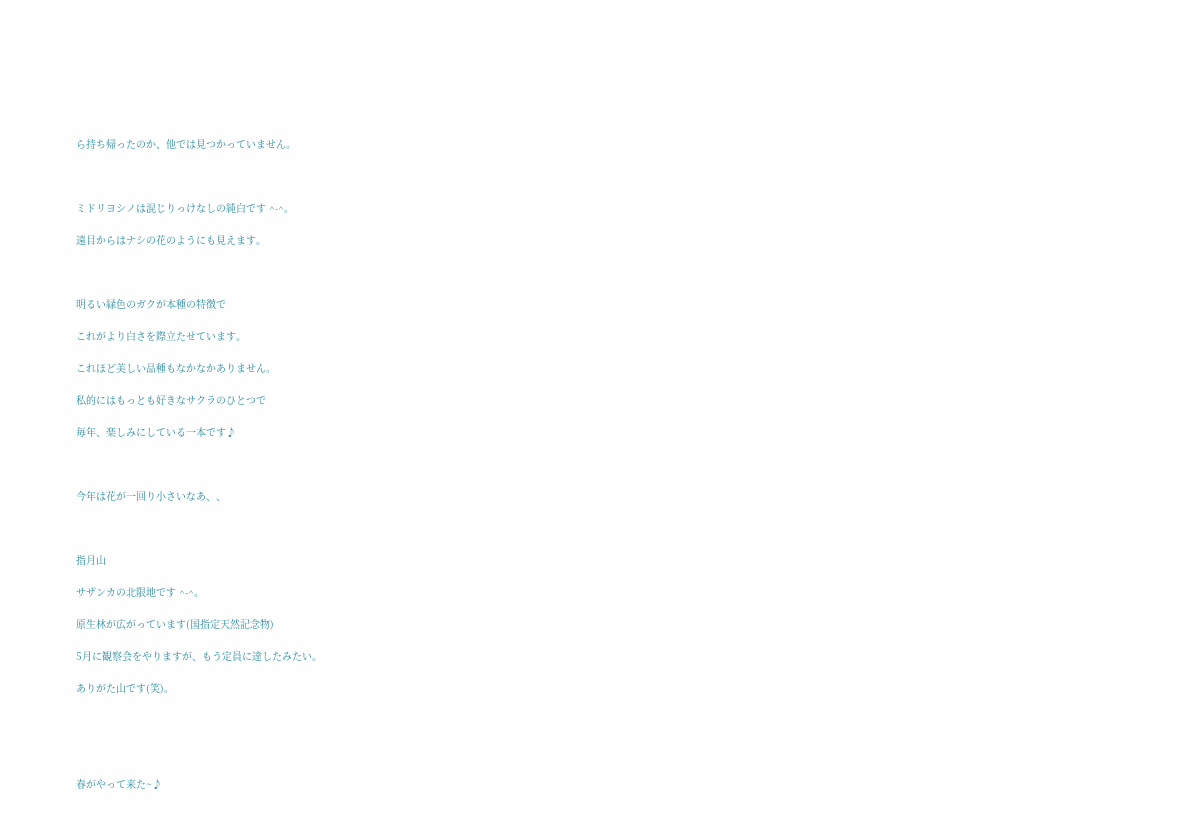ら持ち帰ったのか、他では見つかっていません。



ミドリヨシノは混じりっけなしの純白です ^-^。

遠目からはナシの花のようにも見えます。



明るい緑色のガクが本種の特徴で

これがより白さを際立たせています。

これほど美しい品種もなかなかありません。

私的にはもっとも好きなサクラのひとつで

毎年、楽しみにしている一本です♪



今年は花が一回り小さいなあ、、



指月山

サザンカの北限地です ^-^。

原生林が広がっています(国指定天然記念物)

5月に観察会をやりますが、もう定員に達したみたい。

ありがた山です(笑)。





春がやって来た~♪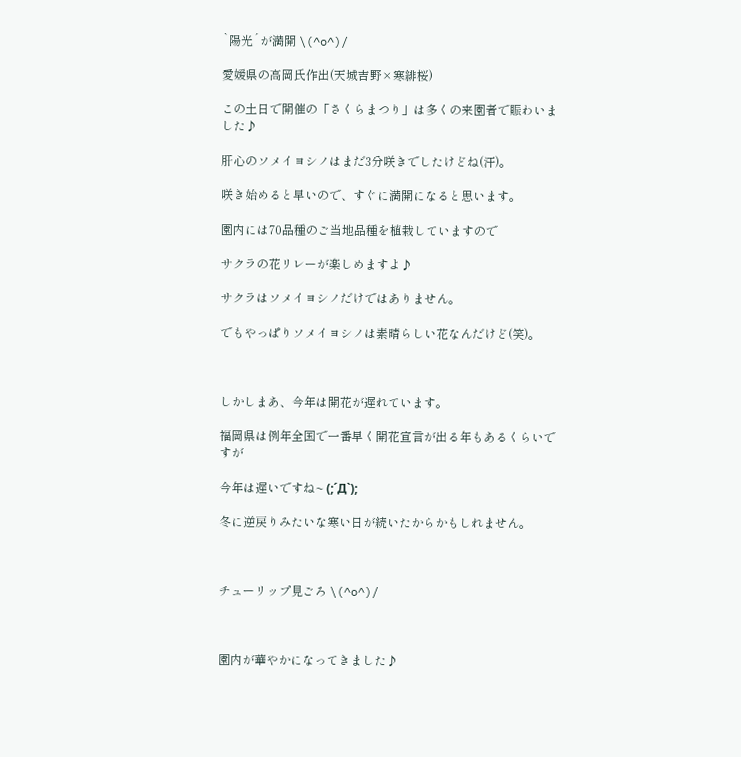`陽光´が満開 \(^o^)/

愛媛県の高岡氏作出(天城吉野×寒緋桜)

この土日で開催の「さくらまつり」は多くの来園者で賑わいました♪

肝心のソメイヨシノはまだ3分咲きでしたけどね(汗)。

咲き始めると早いので、すぐに満開になると思います。

園内には70品種のご当地品種を植栽していますので

サクラの花リレーが楽しめますよ♪

サクラはソメイヨシノだけではありません。

でもやっぱりソメイヨシノは素晴らしい花なんだけど(笑)。



しかしまあ、今年は開花が遅れています。

福岡県は例年全国で一番早く開花宣言が出る年もあるくらいですが

今年は遅いですね~ (;´Д`);

冬に逆戻りみたいな寒い日が続いたからかもしれません。



チューリップ見ごろ \(^o^)/



園内が華やかになってきました♪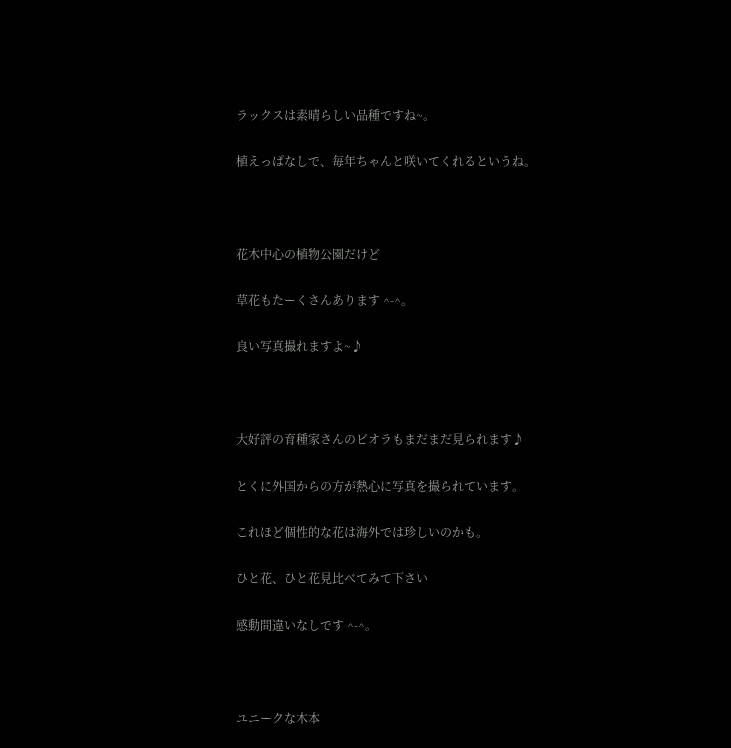ラックスは素晴らしい品種ですね~。

植えっぱなしで、毎年ちゃんと咲いてくれるというね。



花木中心の植物公園だけど

草花もたーくさんあります ^-^。

良い写真撮れますよ~♪



大好評の育種家さんのビオラもまだまだ見られます♪

とくに外国からの方が熱心に写真を撮られています。

これほど個性的な花は海外では珍しいのかも。

ひと花、ひと花見比べてみて下さい

感動間違いなしです ^-^。



ユニークな木本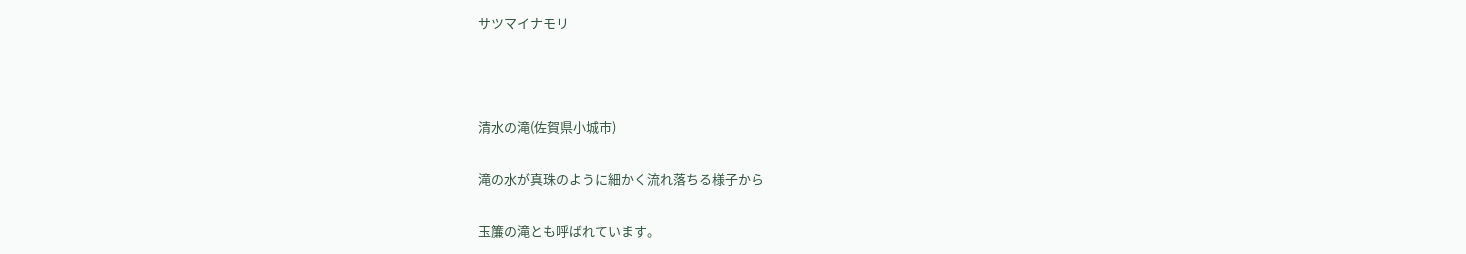サツマイナモリ



清水の滝(佐賀県小城市)

滝の水が真珠のように細かく流れ落ちる様子から

玉簾の滝とも呼ばれています。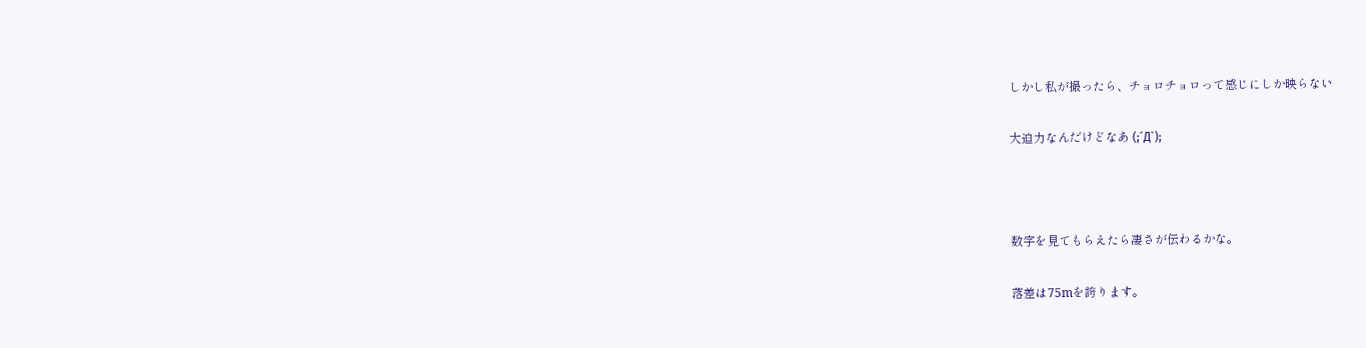しかし私が撮ったら、チョロチョロって感じにしか映らない

大迫力なんだけどなあ (;´Д`);



数字を見てもらえたら凄さが伝わるかな。

落差は75mを誇ります。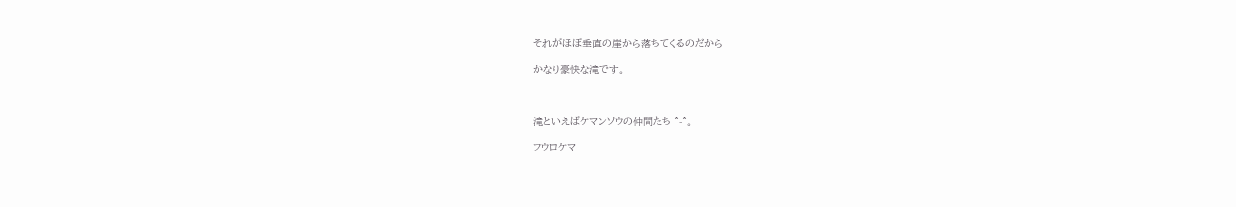それがほぼ垂直の崖から落ちてくるのだから

かなり豪快な滝です。



滝といえばケマンソウの仲間たち ^-^。

フウロケマ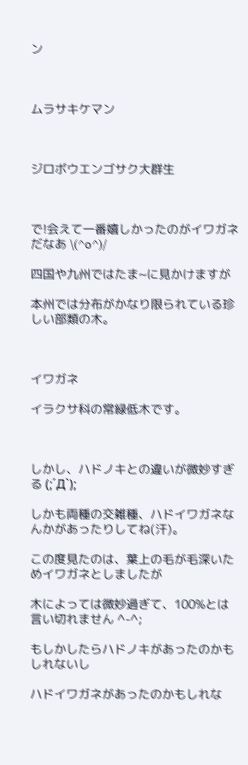ン



ムラサキケマン



ジロボウエンゴサク大群生



で!会えて一番嬉しかったのがイワガネだなあ \(^o^)/

四国や九州ではたま~に見かけますが

本州では分布がかなり限られている珍しい部類の木。



イワガネ

イラクサ科の常緑低木です。



しかし、ハドノキとの違いが微妙すぎる (;´Д`);

しかも両種の交雑種、ハドイワガネなんかがあったりしてね(汗)。

この度見たのは、葉上の毛が毛深いためイワガネとしましたが

木によっては微妙過ぎて、100%とは言い切れません ^-^;

もしかしたらハドノキがあったのかもしれないし

ハドイワガネがあったのかもしれな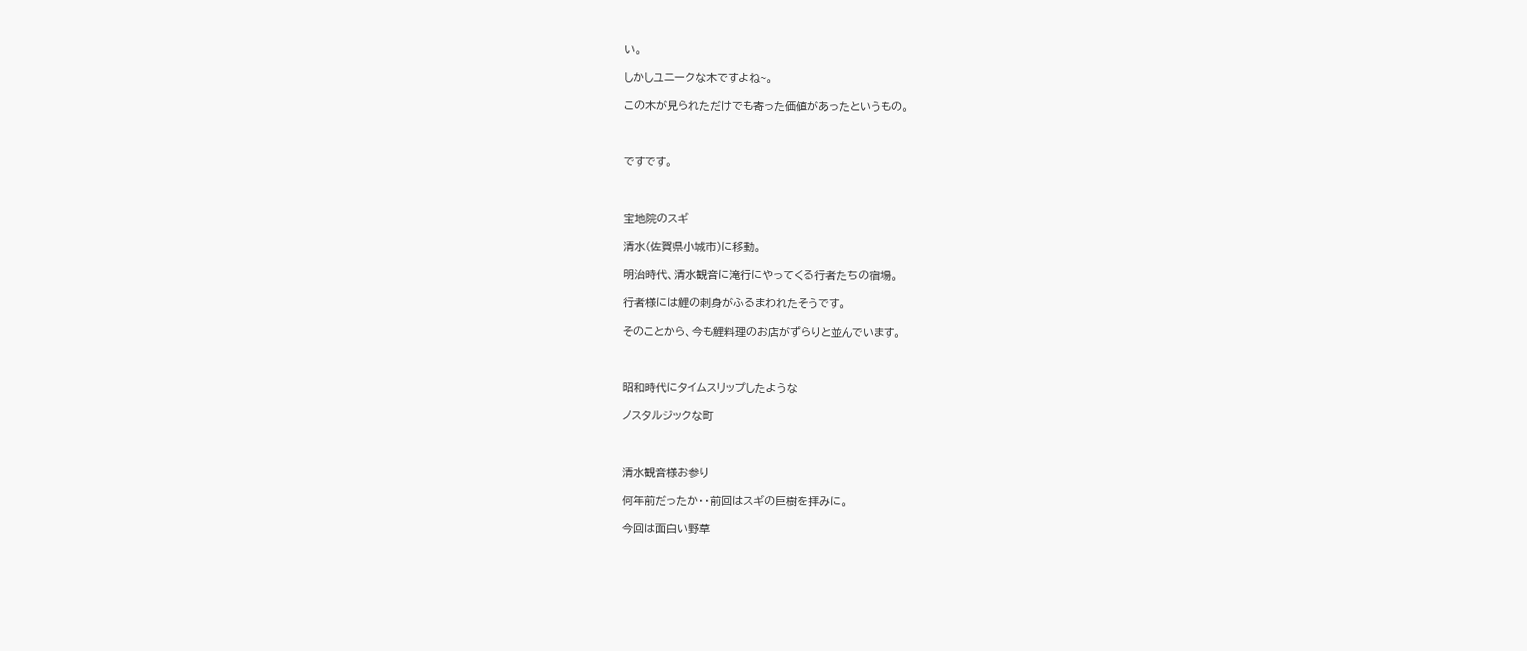い。

しかしユニークな木ですよね~。

この木が見られただけでも寄った価値があったというもの。



ですです。



宝地院のスギ

清水(佐賀県小城市)に移動。

明治時代、清水観音に滝行にやってくる行者たちの宿場。

行者様には鯉の刺身がふるまわれたそうです。

そのことから、今も鯉料理のお店がずらりと並んでいます。



昭和時代にタイムスリップしたような

ノスタルジックな町



清水観音様お参り

何年前だったか・・前回はスギの巨樹を拝みに。

今回は面白い野草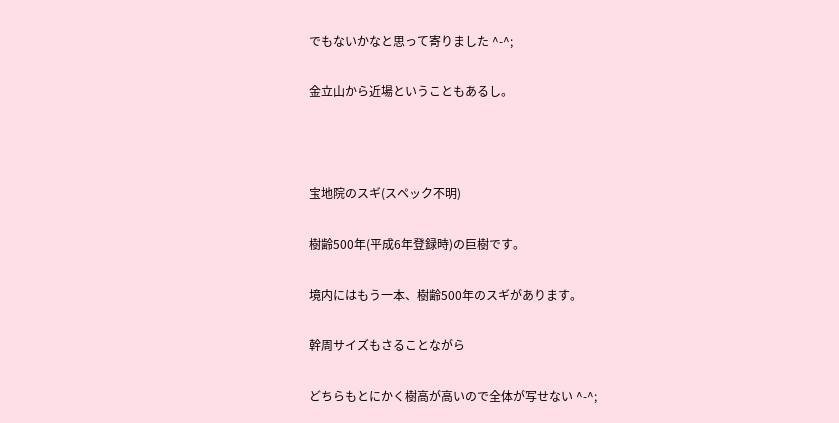でもないかなと思って寄りました ^-^;

金立山から近場ということもあるし。



宝地院のスギ(スペック不明)

樹齢500年(平成6年登録時)の巨樹です。

境内にはもう一本、樹齢500年のスギがあります。

幹周サイズもさることながら

どちらもとにかく樹高が高いので全体が写せない ^-^;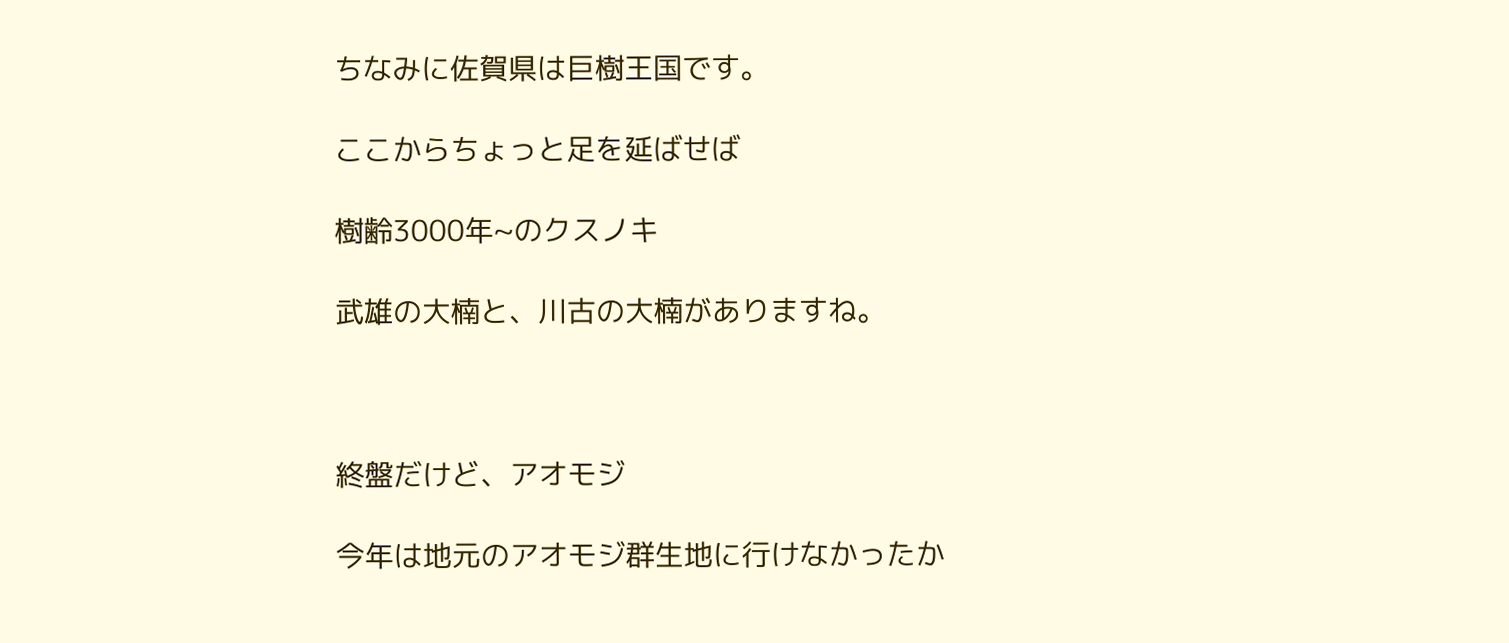ちなみに佐賀県は巨樹王国です。

ここからちょっと足を延ばせば

樹齢3000年~のクスノキ

武雄の大楠と、川古の大楠がありますね。



終盤だけど、アオモジ

今年は地元のアオモジ群生地に行けなかったか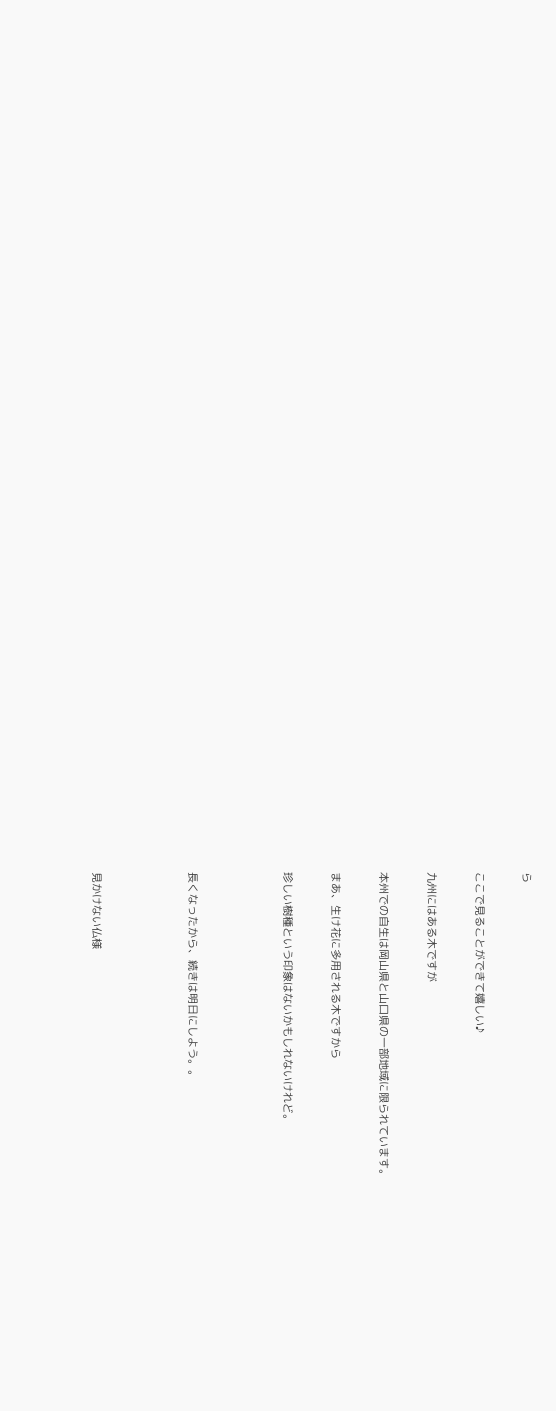ら

ここで見ることができて嬉しい♪

九州にはある木ですが

本州での自生は岡山県と山口県の一部地域に限られています。

まあ、生け花に多用される木ですから

珍しい樹種という印象はないかもしれないけれど。



長くなったから、続きは明日にしよう。。



見かけない仏様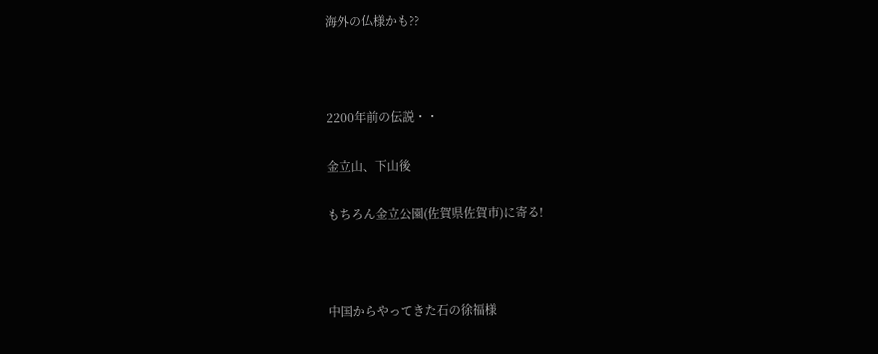海外の仏様かも??



2200年前の伝説・・

金立山、下山後

もちろん金立公園(佐賀県佐賀市)に寄る!



中国からやってきた石の徐福様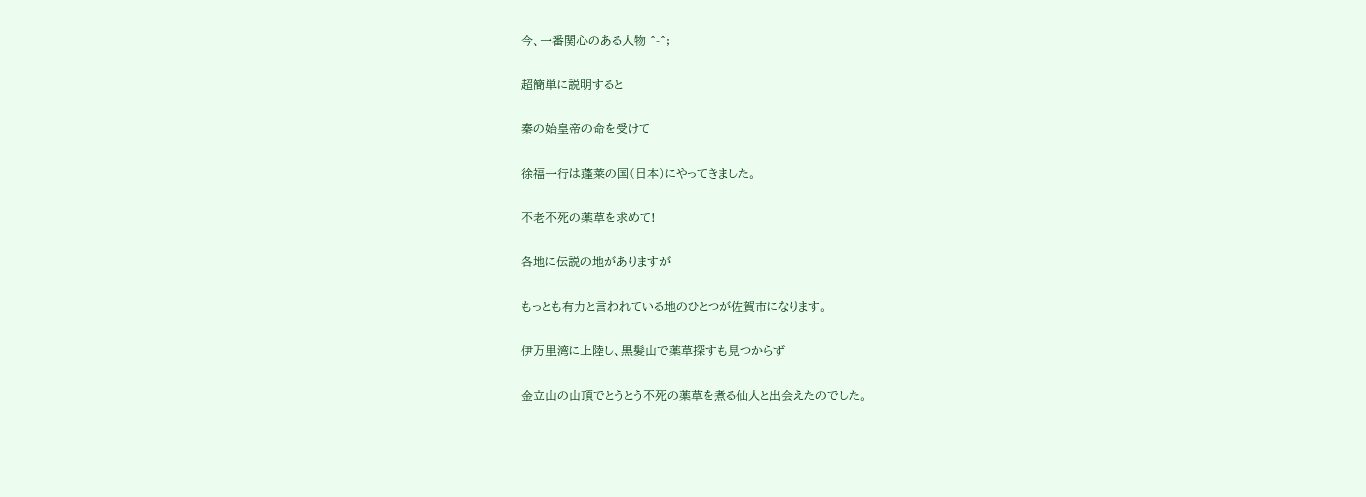今、一番関心のある人物 ^-^;

超簡単に説明すると

秦の始皇帝の命を受けて

徐福一行は蓬莱の国(日本)にやってきました。

不老不死の薬草を求めて!

各地に伝説の地がありますが

もっとも有力と言われている地のひとつが佐賀市になります。

伊万里湾に上陸し、黒髪山で薬草探すも見つからず

金立山の山頂でとうとう不死の薬草を煮る仙人と出会えたのでした。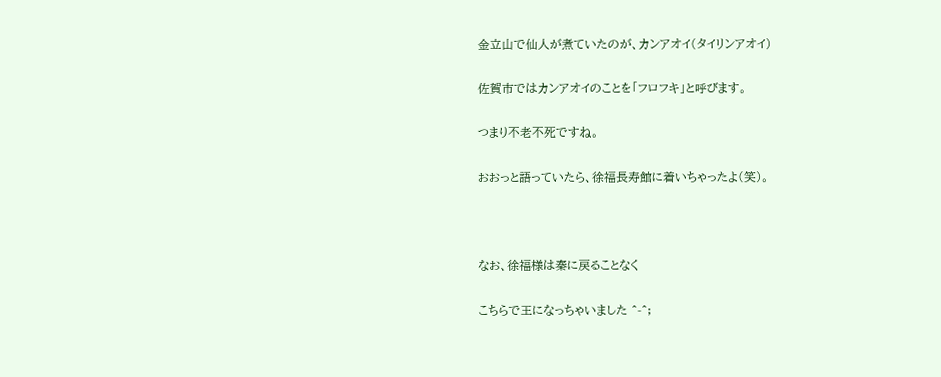金立山で仙人が煮ていたのが、カンアオイ(タイリンアオイ)

佐賀市ではカンアオイのことを「フロフキ」と呼びます。

つまり不老不死ですね。

おおっと語っていたら、徐福長寿館に着いちゃったよ(笑)。



なお、徐福様は秦に戻ることなく

こちらで王になっちゃいました ^-^;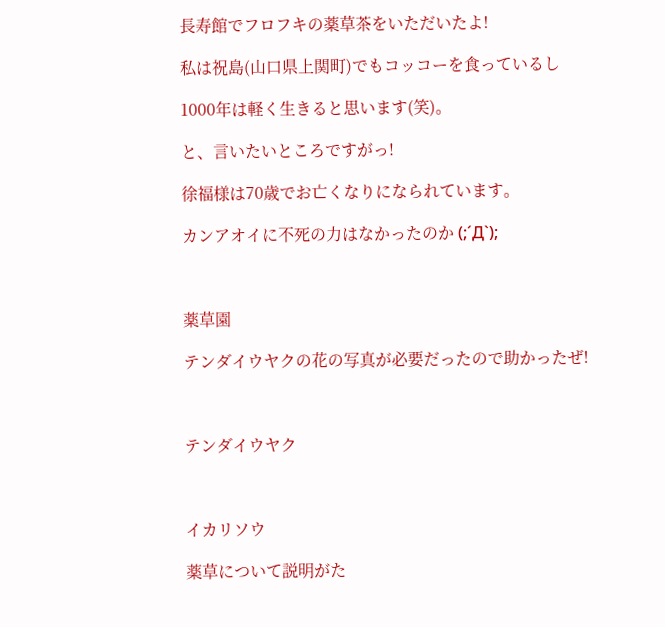長寿館でフロフキの薬草茶をいただいたよ!

私は祝島(山口県上関町)でもコッコーを食っているし

1000年は軽く生きると思います(笑)。

と、言いたいところですがっ!

徐福様は70歳でお亡くなりになられています。

カンアオイに不死の力はなかったのか (;´Д`);



薬草園

テンダイウヤクの花の写真が必要だったので助かったぜ!



テンダイウヤク



イカリソウ

薬草について説明がた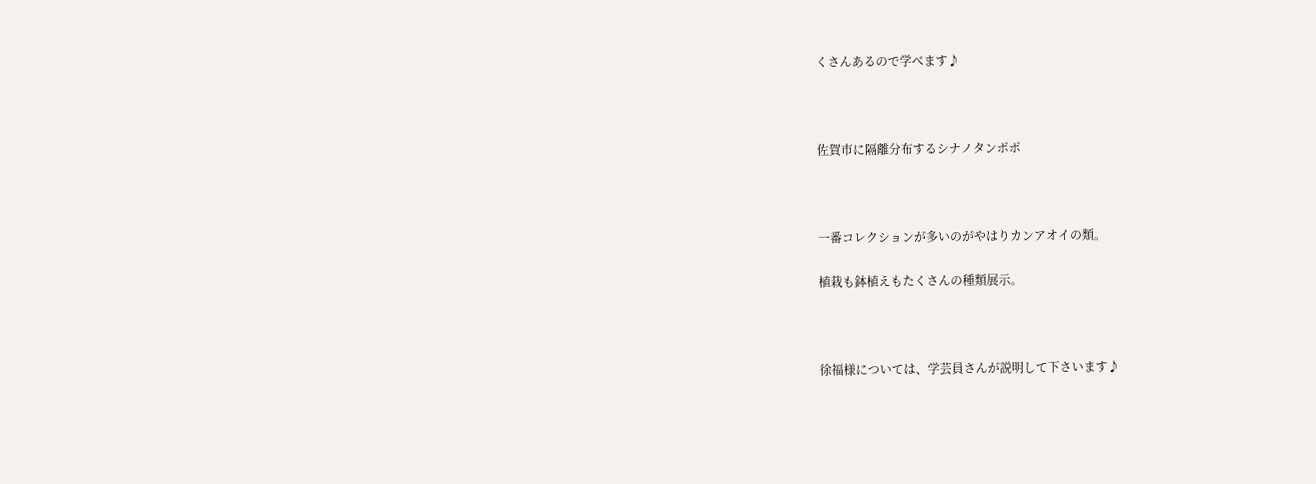くさんあるので学べます♪



佐賀市に隔離分布するシナノタンポポ



一番コレクションが多いのがやはりカンアオイの類。

植栽も鉢植えもたくさんの種類展示。



徐福様については、学芸員さんが説明して下さいます♪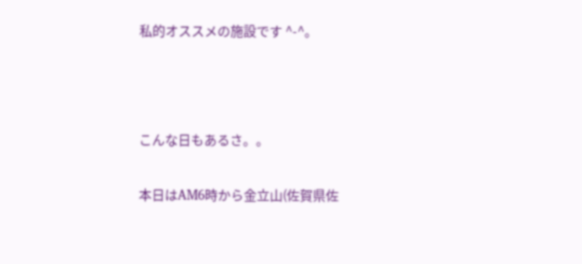私的オススメの施設です ^-^。



こんな日もあるさ。。

本日はAM6時から金立山(佐賀県佐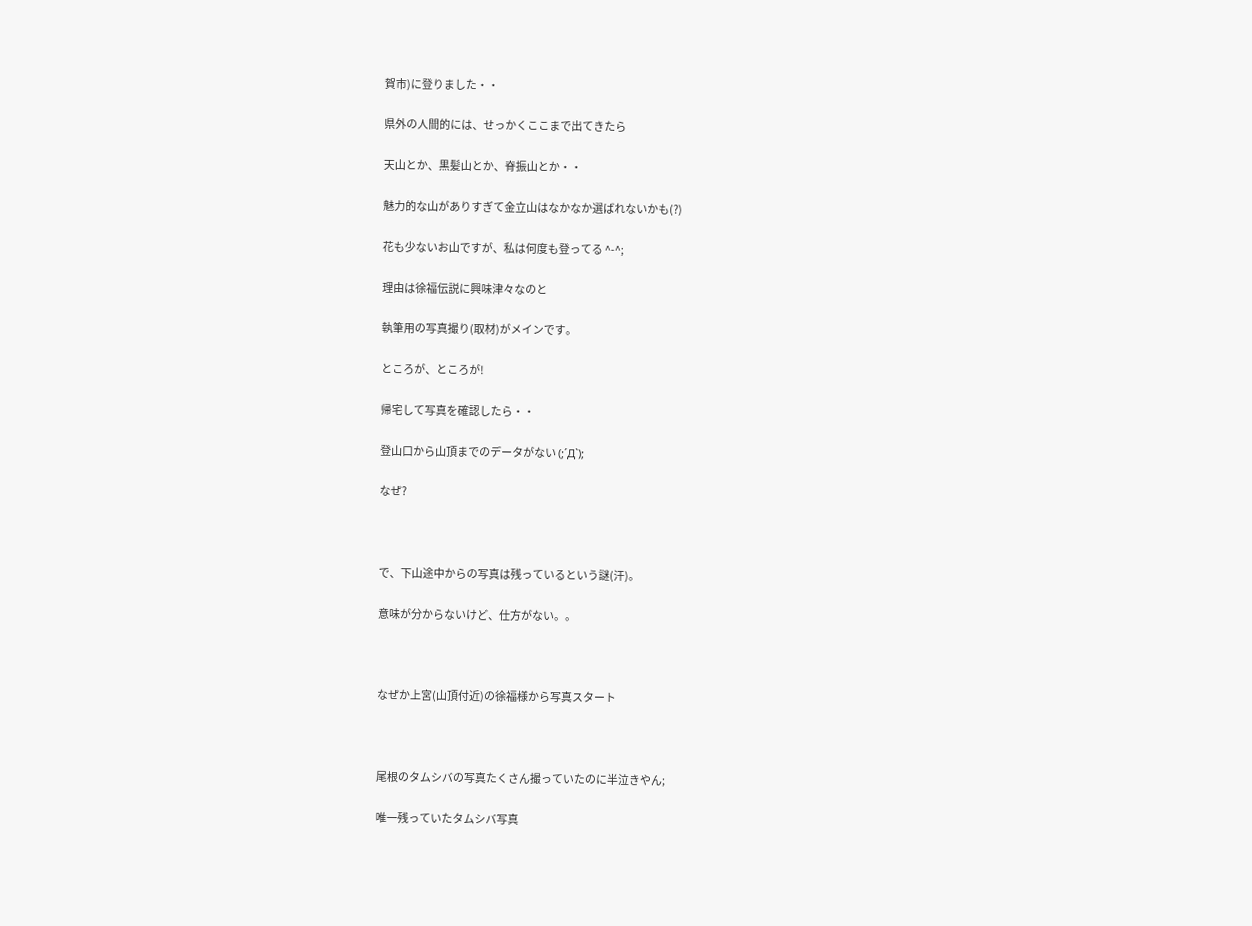賀市)に登りました・・

県外の人間的には、せっかくここまで出てきたら

天山とか、黒髪山とか、脊振山とか・・

魅力的な山がありすぎて金立山はなかなか選ばれないかも(?)

花も少ないお山ですが、私は何度も登ってる ^-^;

理由は徐福伝説に興味津々なのと

執筆用の写真撮り(取材)がメインです。

ところが、ところが!

帰宅して写真を確認したら・・

登山口から山頂までのデータがない (;´Д`);

なぜ?



で、下山途中からの写真は残っているという謎(汗)。

意味が分からないけど、仕方がない。。



なぜか上宮(山頂付近)の徐福様から写真スタート



尾根のタムシバの写真たくさん撮っていたのに半泣きやん;

唯一残っていたタムシバ写真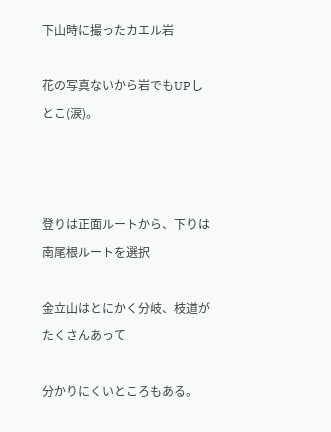下山時に撮ったカエル岩

花の写真ないから岩でもUPしとこ(涙)。



登りは正面ルートから、下りは南尾根ルートを選択

金立山はとにかく分岐、枝道がたくさんあって

分かりにくいところもある。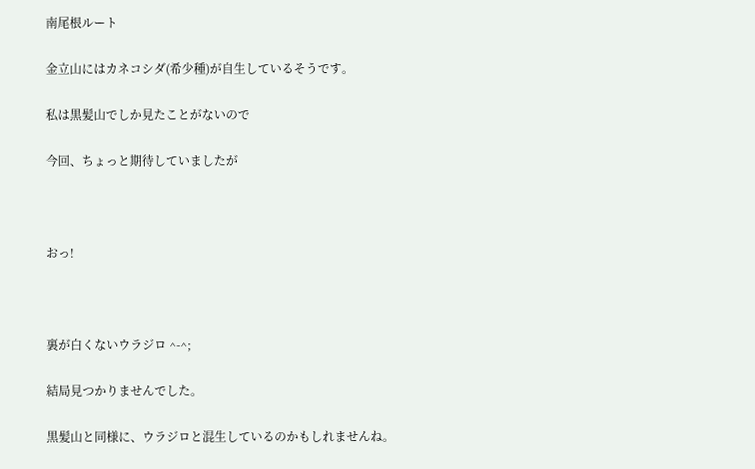南尾根ルート

金立山にはカネコシダ(希少種)が自生しているそうです。

私は黒髪山でしか見たことがないので

今回、ちょっと期待していましたが



おっ!



裏が白くないウラジロ ^-^;

結局見つかりませんでした。

黒髪山と同様に、ウラジロと混生しているのかもしれませんね。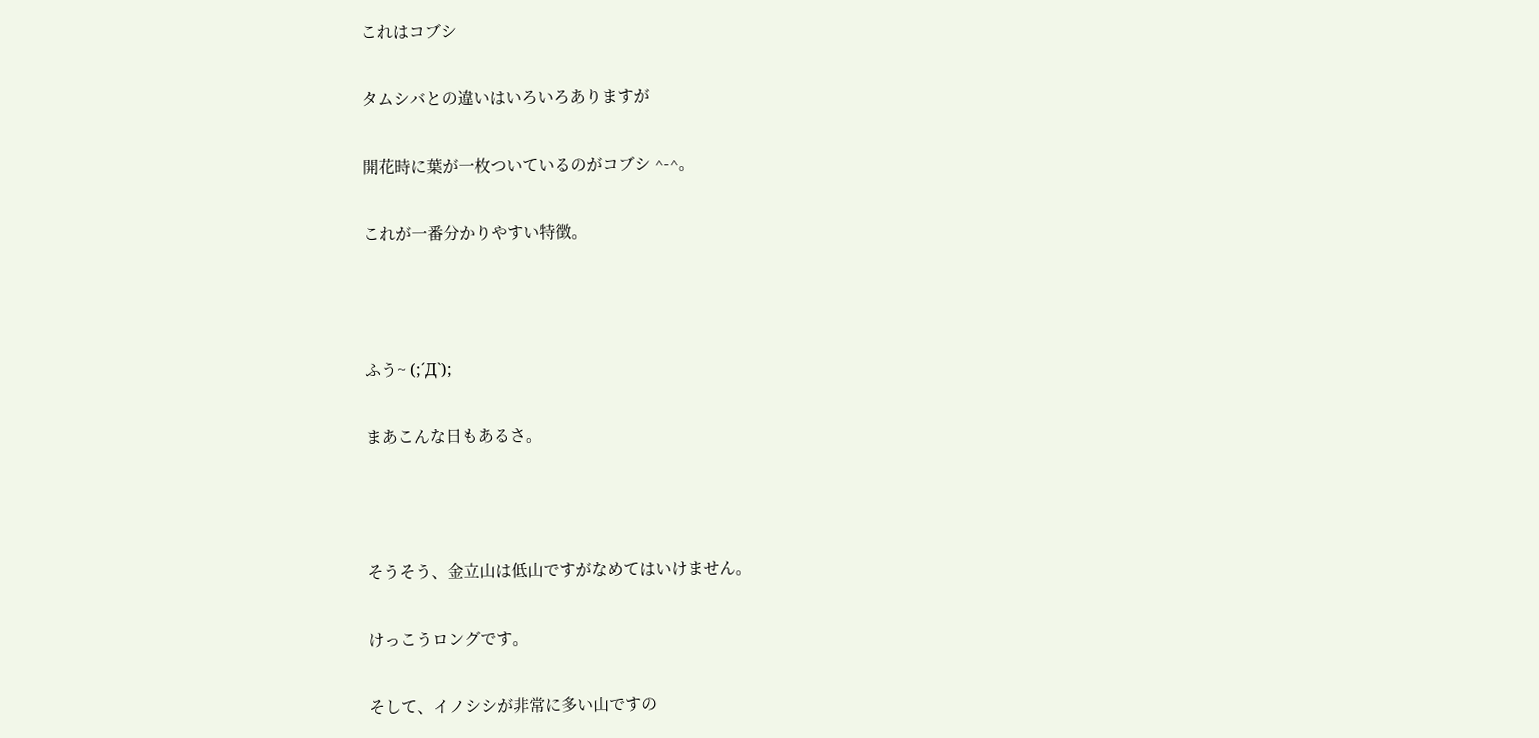これはコブシ

タムシバとの違いはいろいろありますが

開花時に葉が一枚ついているのがコブシ ^-^。

これが一番分かりやすい特徴。



ふう~ (;´Д`);

まあこんな日もあるさ。



そうそう、金立山は低山ですがなめてはいけません。

けっこうロングです。

そして、イノシシが非常に多い山ですの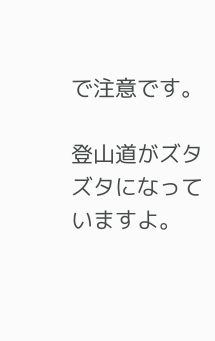で注意です。

登山道がズタズタになっていますよ。